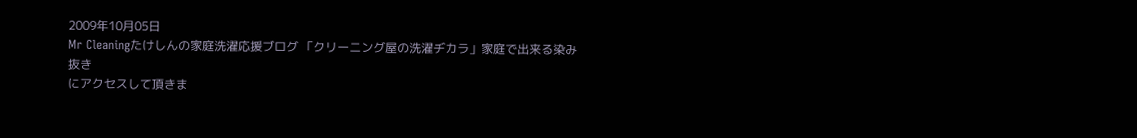2009年10月05日
Mr Cleaningたけしんの家庭洗濯応援ブログ 「クリーニング屋の洗濯ヂカラ」家庭で出来る染み抜き
にアクセスして頂きま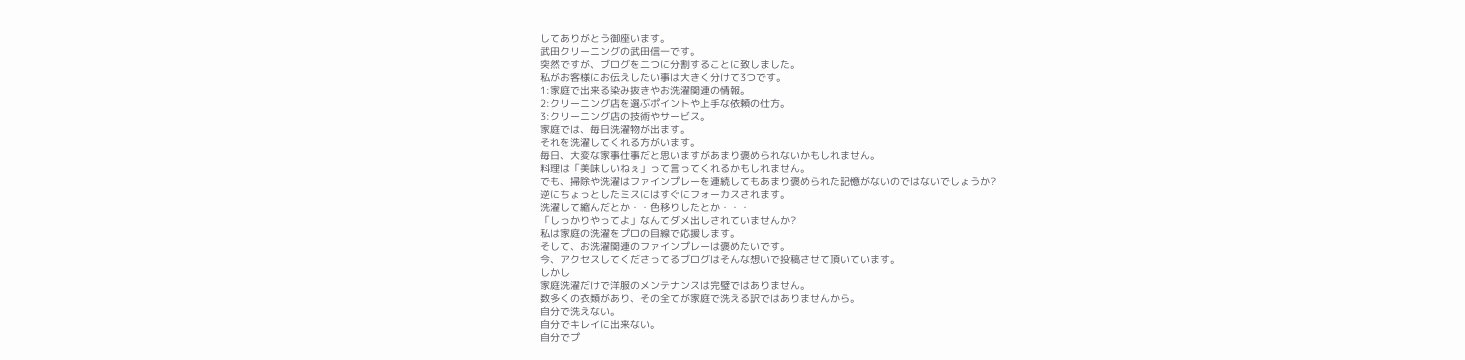してありがとう御座います。
武田クリーニングの武田信一です。
突然ですが、ブログを二つに分割することに致しました。
私がお客様にお伝えしたい事は大きく分けて3つです。
1:家庭で出来る染み抜きやお洗濯関連の情報。
2:クリーニング店を選ぶポイントや上手な依頼の仕方。
3:クリーニング店の技術やサービス。
家庭では、毎日洗濯物が出ます。
それを洗濯してくれる方がいます。
毎日、大変な家事仕事だと思いますがあまり褒められないかもしれません。
料理は「美味しいねぇ」って言ってくれるかもしれません。
でも、掃除や洗濯はファインプレーを連続してもあまり褒められた記憶がないのではないでしょうか?
逆にちょっとしたミスにはすぐにフォーカスされます。
洗濯して縮んだとか・・色移りしたとか・・・
「しっかりやってよ」なんてダメ出しされていませんか?
私は家庭の洗濯をプロの目線で応援します。
そして、お洗濯関連のファインプレーは褒めたいです。
今、アクセスしてくださってるブログはそんな想いで投稿させて頂いています。
しかし
家庭洗濯だけで洋服のメンテナンスは完璧ではありません。
数多くの衣類があり、その全てが家庭で洗える訳ではありませんから。
自分で洗えない。
自分でキレイに出来ない。
自分でプ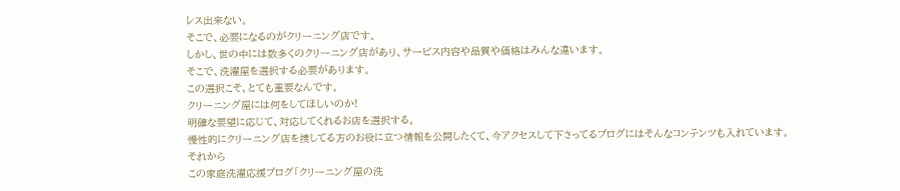レス出来ない。
そこで、必要になるのがクリーニング店です。
しかし、世の中には数多くのクリーニング店があり、サービス内容や品質や価格はみんな違います。
そこで、洗濯屋を選択する必要があります。
この選択こそ、とても重要なんです。
クリーニング屋には何をしてほしいのか!
明確な要望に応じて、対応してくれるお店を選択する。
慢性的にクリーニング店を捜してる方のお役に立つ情報を公開したくて、今アクセスして下さってるブログにはそんなコンテンツも入れています。
それから
この家庭洗濯応援ブログ「クリーニング屋の洗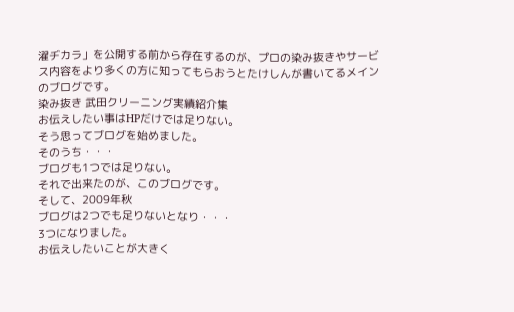濯ヂカラ」を公開する前から存在するのが、プロの染み抜きやサービス内容をより多くの方に知ってもらおうとたけしんが書いてるメインのブログです。
染み抜き 武田クリーニング実績紹介集
お伝えしたい事はHPだけでは足りない。
そう思ってブログを始めました。
そのうち・・・
ブログも1つでは足りない。
それで出来たのが、このブログです。
そして、2009年秋
ブログは2つでも足りないとなり・・・
3つになりました。
お伝えしたいことが大きく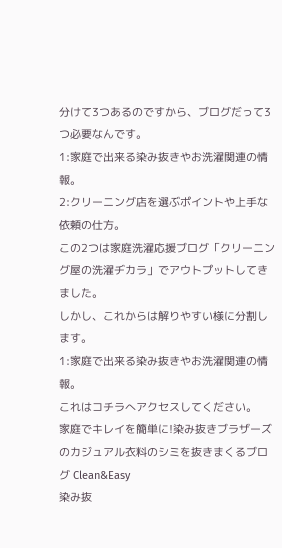分けて3つあるのですから、ブログだって3つ必要なんです。
1:家庭で出来る染み抜きやお洗濯関連の情報。
2:クリーニング店を選ぶポイントや上手な依頼の仕方。
この2つは家庭洗濯応援ブログ「クリーニング屋の洗濯ヂカラ」でアウトプットしてきました。
しかし、これからは解りやすい様に分割します。
1:家庭で出来る染み抜きやお洗濯関連の情報。
これはコチラへアクセスしてください。
家庭でキレイを簡単に!染み抜きブラザーズのカジュアル衣料のシミを抜きまくるブログ Clean&Easy
染み抜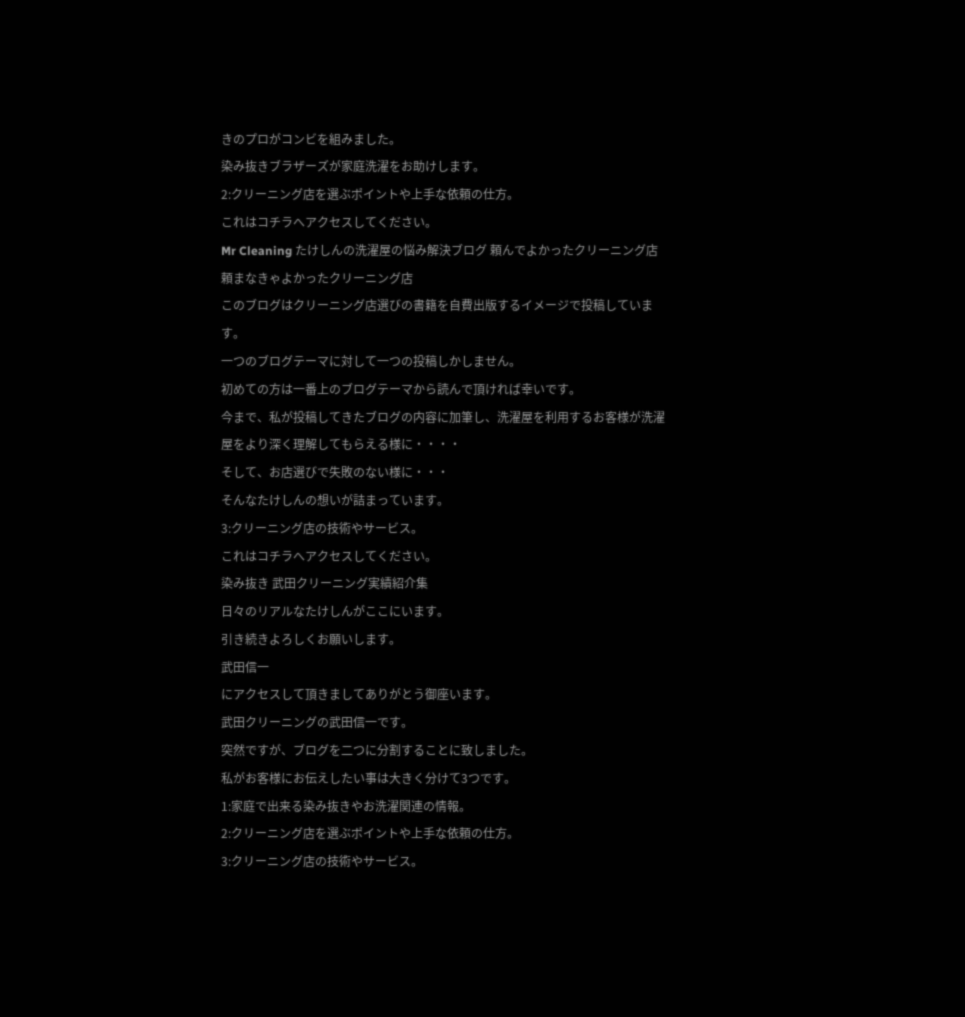きのプロがコンビを組みました。
染み抜きブラザーズが家庭洗濯をお助けします。
2:クリーニング店を選ぶポイントや上手な依頼の仕方。
これはコチラへアクセスしてください。
Mr Cleaning たけしんの洗濯屋の悩み解決ブログ 頼んでよかったクリーニング店 頼まなきゃよかったクリーニング店
このブログはクリーニング店選びの書籍を自費出版するイメージで投稿しています。
一つのブログテーマに対して一つの投稿しかしません。
初めての方は一番上のブログテーマから読んで頂ければ幸いです。
今まで、私が投稿してきたブログの内容に加筆し、洗濯屋を利用するお客様が洗濯屋をより深く理解してもらえる様に・・・・
そして、お店選びで失敗のない様に・・・
そんなたけしんの想いが詰まっています。
3:クリーニング店の技術やサービス。
これはコチラへアクセスしてください。
染み抜き 武田クリーニング実績紹介集
日々のリアルなたけしんがここにいます。
引き続きよろしくお願いします。
武田信一
にアクセスして頂きましてありがとう御座います。
武田クリーニングの武田信一です。
突然ですが、ブログを二つに分割することに致しました。
私がお客様にお伝えしたい事は大きく分けて3つです。
1:家庭で出来る染み抜きやお洗濯関連の情報。
2:クリーニング店を選ぶポイントや上手な依頼の仕方。
3:クリーニング店の技術やサービス。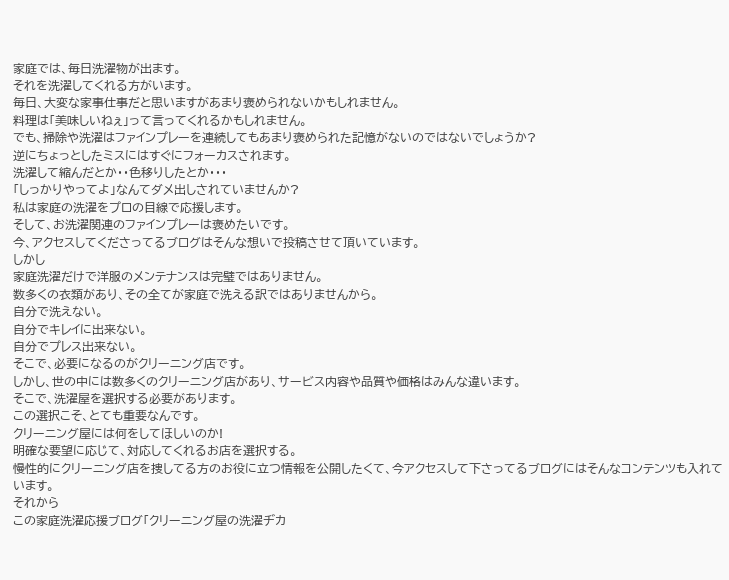家庭では、毎日洗濯物が出ます。
それを洗濯してくれる方がいます。
毎日、大変な家事仕事だと思いますがあまり褒められないかもしれません。
料理は「美味しいねぇ」って言ってくれるかもしれません。
でも、掃除や洗濯はファインプレーを連続してもあまり褒められた記憶がないのではないでしょうか?
逆にちょっとしたミスにはすぐにフォーカスされます。
洗濯して縮んだとか・・色移りしたとか・・・
「しっかりやってよ」なんてダメ出しされていませんか?
私は家庭の洗濯をプロの目線で応援します。
そして、お洗濯関連のファインプレーは褒めたいです。
今、アクセスしてくださってるブログはそんな想いで投稿させて頂いています。
しかし
家庭洗濯だけで洋服のメンテナンスは完璧ではありません。
数多くの衣類があり、その全てが家庭で洗える訳ではありませんから。
自分で洗えない。
自分でキレイに出来ない。
自分でプレス出来ない。
そこで、必要になるのがクリーニング店です。
しかし、世の中には数多くのクリーニング店があり、サービス内容や品質や価格はみんな違います。
そこで、洗濯屋を選択する必要があります。
この選択こそ、とても重要なんです。
クリーニング屋には何をしてほしいのか!
明確な要望に応じて、対応してくれるお店を選択する。
慢性的にクリーニング店を捜してる方のお役に立つ情報を公開したくて、今アクセスして下さってるブログにはそんなコンテンツも入れています。
それから
この家庭洗濯応援ブログ「クリーニング屋の洗濯ヂカ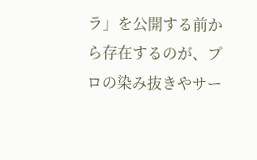ラ」を公開する前から存在するのが、プロの染み抜きやサー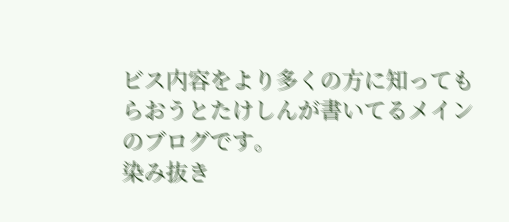ビス内容をより多くの方に知ってもらおうとたけしんが書いてるメインのブログです。
染み抜き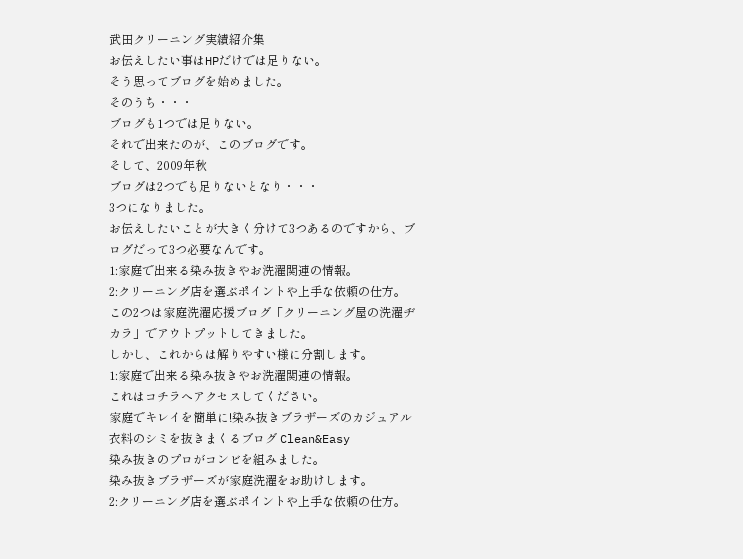武田クリーニング実績紹介集
お伝えしたい事はHPだけでは足りない。
そう思ってブログを始めました。
そのうち・・・
ブログも1つでは足りない。
それで出来たのが、このブログです。
そして、2009年秋
ブログは2つでも足りないとなり・・・
3つになりました。
お伝えしたいことが大きく分けて3つあるのですから、ブログだって3つ必要なんです。
1:家庭で出来る染み抜きやお洗濯関連の情報。
2:クリーニング店を選ぶポイントや上手な依頼の仕方。
この2つは家庭洗濯応援ブログ「クリーニング屋の洗濯ヂカラ」でアウトプットしてきました。
しかし、これからは解りやすい様に分割します。
1:家庭で出来る染み抜きやお洗濯関連の情報。
これはコチラへアクセスしてください。
家庭でキレイを簡単に!染み抜きブラザーズのカジュアル衣料のシミを抜きまくるブログ Clean&Easy
染み抜きのプロがコンビを組みました。
染み抜きブラザーズが家庭洗濯をお助けします。
2:クリーニング店を選ぶポイントや上手な依頼の仕方。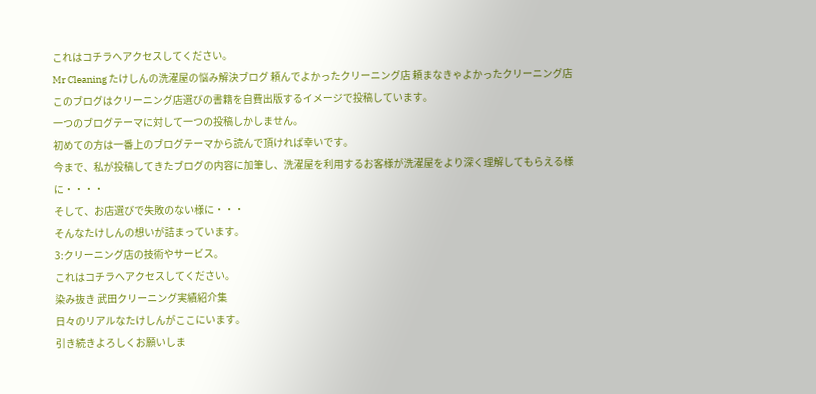これはコチラへアクセスしてください。
Mr Cleaning たけしんの洗濯屋の悩み解決ブログ 頼んでよかったクリーニング店 頼まなきゃよかったクリーニング店
このブログはクリーニング店選びの書籍を自費出版するイメージで投稿しています。
一つのブログテーマに対して一つの投稿しかしません。
初めての方は一番上のブログテーマから読んで頂ければ幸いです。
今まで、私が投稿してきたブログの内容に加筆し、洗濯屋を利用するお客様が洗濯屋をより深く理解してもらえる様に・・・・
そして、お店選びで失敗のない様に・・・
そんなたけしんの想いが詰まっています。
3:クリーニング店の技術やサービス。
これはコチラへアクセスしてください。
染み抜き 武田クリーニング実績紹介集
日々のリアルなたけしんがここにいます。
引き続きよろしくお願いしま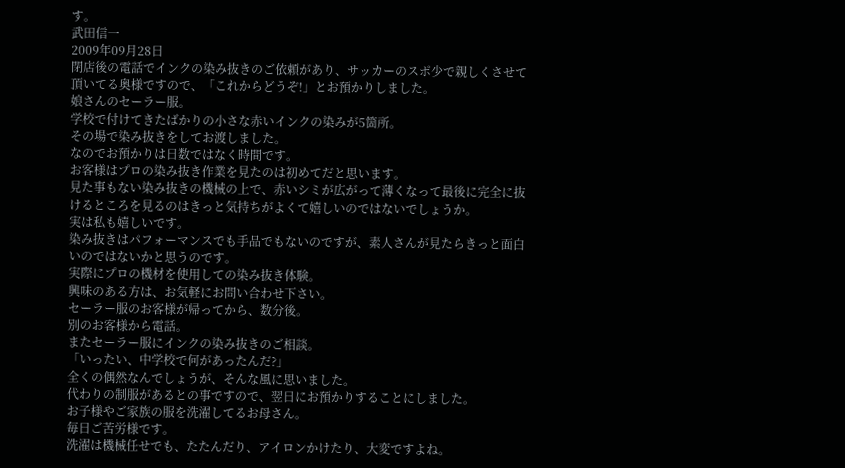す。
武田信一
2009年09月28日
閉店後の電話でインクの染み抜きのご依頼があり、サッカーのスポ少で親しくさせて頂いてる奥様ですので、「これからどうぞ!」とお預かりしました。
娘さんのセーラー服。
学校で付けてきたばかりの小さな赤いインクの染みが5箇所。
その場で染み抜きをしてお渡しました。
なのでお預かりは日数ではなく時間です。
お客様はプロの染み抜き作業を見たのは初めてだと思います。
見た事もない染み抜きの機械の上で、赤いシミが広がって薄くなって最後に完全に抜けるところを見るのはきっと気持ちがよくて嬉しいのではないでしょうか。
実は私も嬉しいです。
染み抜きはパフォーマンスでも手品でもないのですが、素人さんが見たらきっと面白いのではないかと思うのです。
実際にプロの機材を使用しての染み抜き体験。
興味のある方は、お気軽にお問い合わせ下さい。
セーラー服のお客様が帰ってから、数分後。
別のお客様から電話。
またセーラー服にインクの染み抜きのご相談。
「いったい、中学校で何があったんだ?」
全くの偶然なんでしょうが、そんな風に思いました。
代わりの制服があるとの事ですので、翌日にお預かりすることにしました。
お子様やご家族の服を洗濯してるお母さん。
毎日ご苦労様です。
洗濯は機械任せでも、たたんだり、アイロンかけたり、大変ですよね。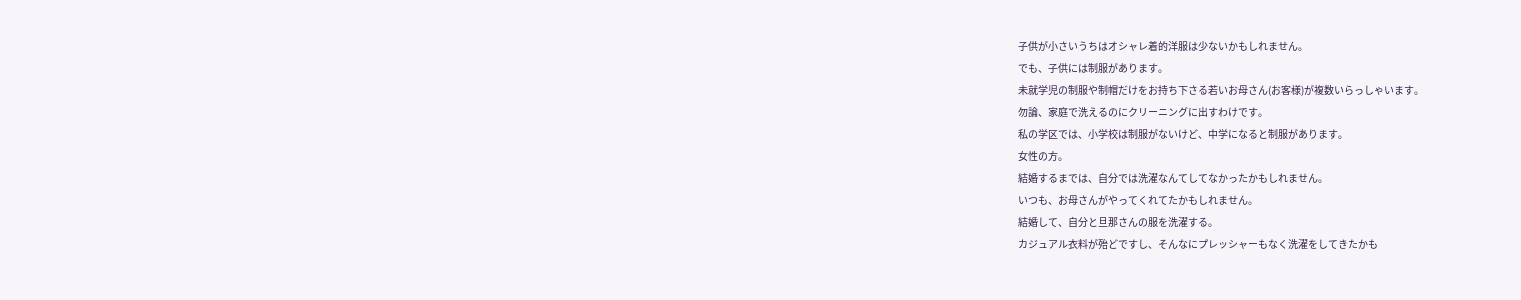子供が小さいうちはオシャレ着的洋服は少ないかもしれません。
でも、子供には制服があります。
未就学児の制服や制帽だけをお持ち下さる若いお母さん(お客様)が複数いらっしゃいます。
勿論、家庭で洗えるのにクリーニングに出すわけです。
私の学区では、小学校は制服がないけど、中学になると制服があります。
女性の方。
結婚するまでは、自分では洗濯なんてしてなかったかもしれません。
いつも、お母さんがやってくれてたかもしれません。
結婚して、自分と旦那さんの服を洗濯する。
カジュアル衣料が殆どですし、そんなにプレッシャーもなく洗濯をしてきたかも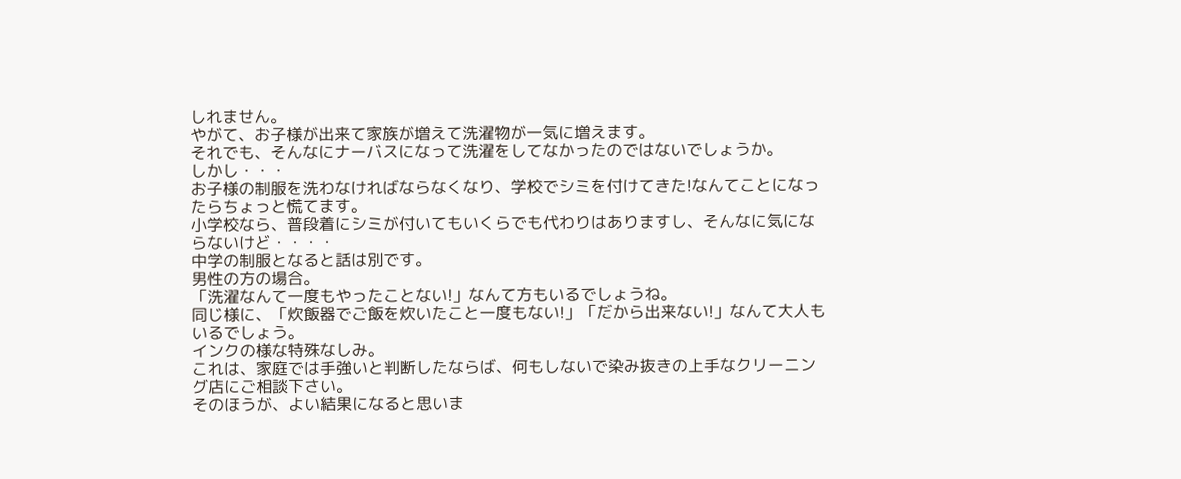しれません。
やがて、お子様が出来て家族が増えて洗濯物が一気に増えます。
それでも、そんなにナーバスになって洗濯をしてなかったのではないでしょうか。
しかし・・・
お子様の制服を洗わなければならなくなり、学校でシミを付けてきた!なんてことになったらちょっと慌てます。
小学校なら、普段着にシミが付いてもいくらでも代わりはありますし、そんなに気にならないけど・・・・
中学の制服となると話は別です。
男性の方の場合。
「洗濯なんて一度もやったことない!」なんて方もいるでしょうね。
同じ様に、「炊飯器でご飯を炊いたこと一度もない!」「だから出来ない!」なんて大人もいるでしょう。
インクの様な特殊なしみ。
これは、家庭では手強いと判断したならば、何もしないで染み抜きの上手なクリーニング店にご相談下さい。
そのほうが、よい結果になると思いま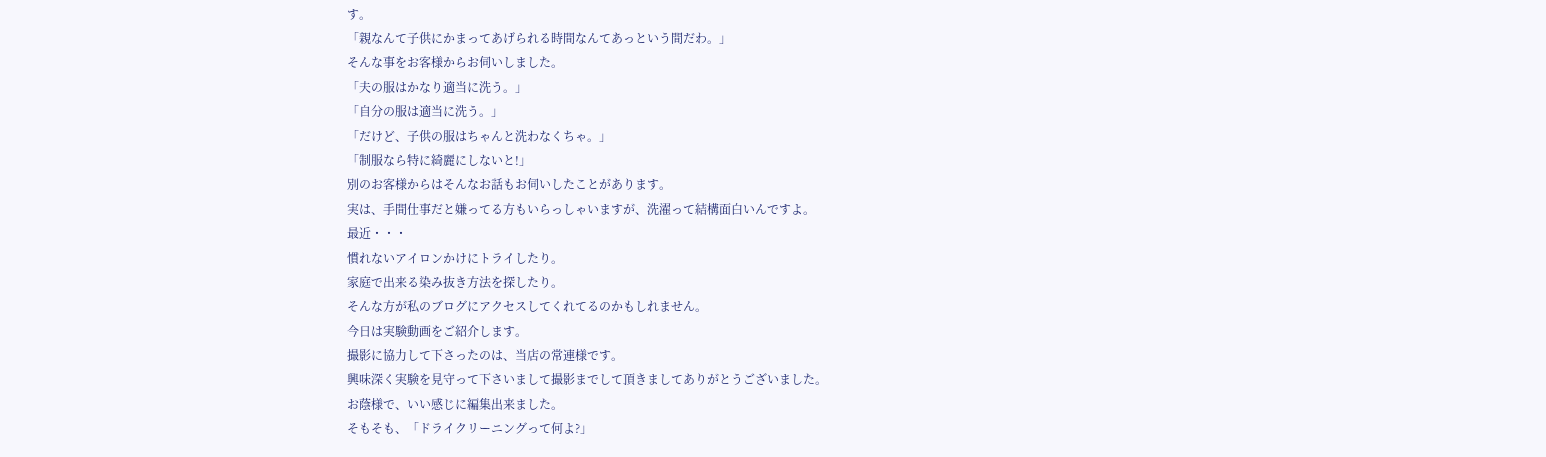す。
「親なんて子供にかまってあげられる時間なんてあっという間だわ。」
そんな事をお客様からお伺いしました。
「夫の服はかなり適当に洗う。」
「自分の服は適当に洗う。」
「だけど、子供の服はちゃんと洗わなくちゃ。」
「制服なら特に綺麗にしないと!」
別のお客様からはそんなお話もお伺いしたことがあります。
実は、手間仕事だと嫌ってる方もいらっしゃいますが、洗濯って結構面白いんですよ。
最近・・・
慣れないアイロンかけにトライしたり。
家庭で出来る染み抜き方法を探したり。
そんな方が私のブログにアクセスしてくれてるのかもしれません。
今日は実験動画をご紹介します。
撮影に協力して下さったのは、当店の常連様です。
興味深く実験を見守って下さいまして撮影までして頂きましてありがとうございました。
お蔭様で、いい感じに編集出来ました。
そもそも、「ドライクリーニングって何よ?」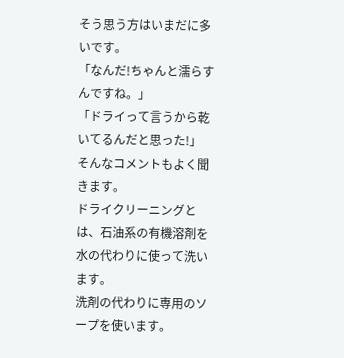そう思う方はいまだに多いです。
「なんだ!ちゃんと濡らすんですね。」
「ドライって言うから乾いてるんだと思った!」
そんなコメントもよく聞きます。
ドライクリーニングとは、石油系の有機溶剤を水の代わりに使って洗います。
洗剤の代わりに専用のソープを使います。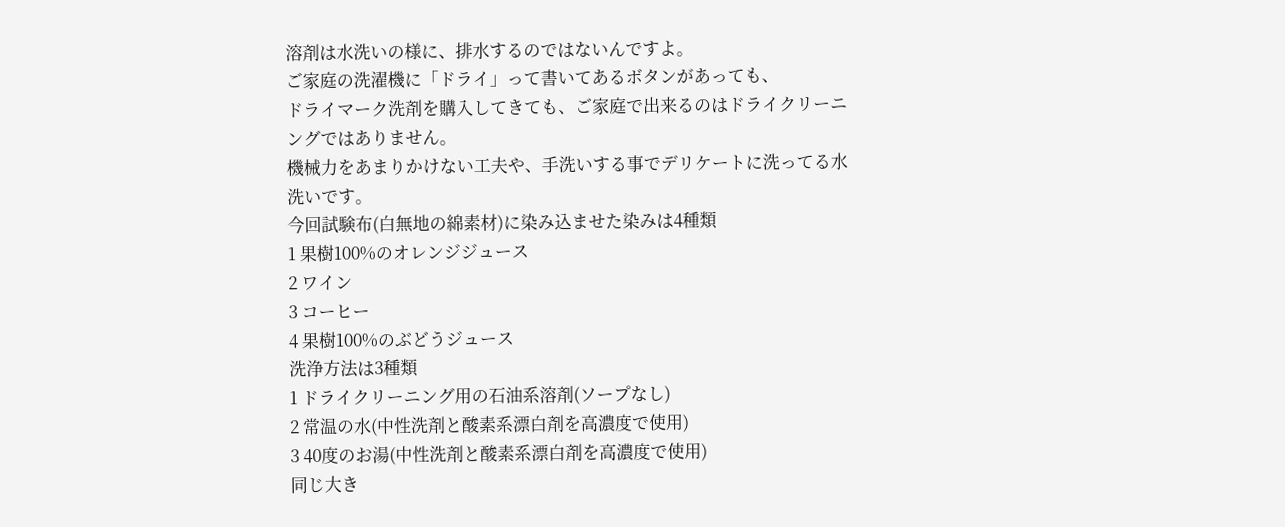溶剤は水洗いの様に、排水するのではないんですよ。
ご家庭の洗濯機に「ドライ」って書いてあるボタンがあっても、
ドライマーク洗剤を購入してきても、ご家庭で出来るのはドライクリーニングではありません。
機械力をあまりかけない工夫や、手洗いする事でデリケートに洗ってる水洗いです。
今回試験布(白無地の綿素材)に染み込ませた染みは4種類
1 果樹100%のオレンジジュース
2 ワイン
3 コーヒー
4 果樹100%のぶどうジュース
洗浄方法は3種類
1 ドライクリーニング用の石油系溶剤(ソープなし)
2 常温の水(中性洗剤と酸素系漂白剤を高濃度で使用)
3 40度のお湯(中性洗剤と酸素系漂白剤を高濃度で使用)
同じ大き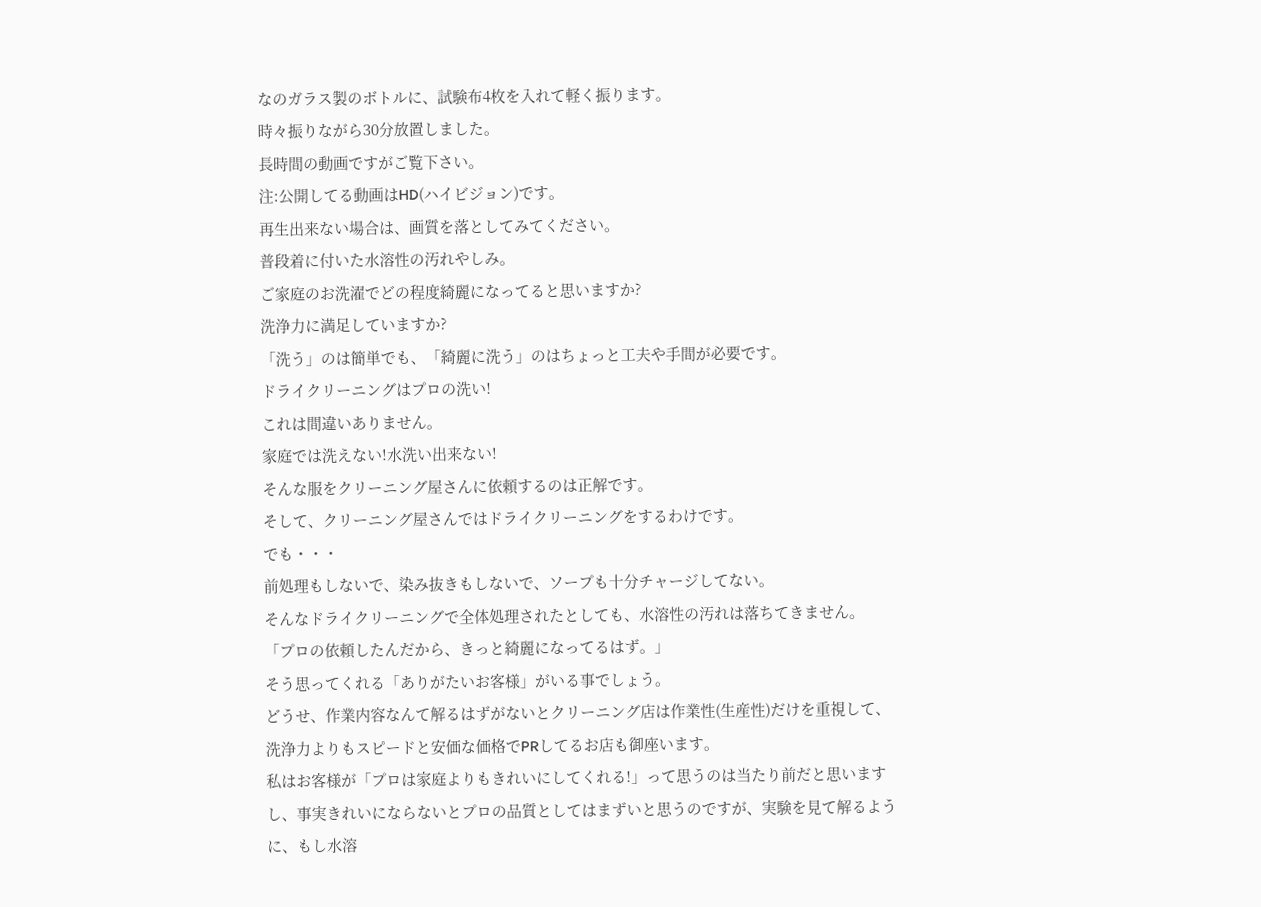なのガラス製のボトルに、試験布4枚を入れて軽く振ります。
時々振りながら30分放置しました。
長時間の動画ですがご覧下さい。
注:公開してる動画はHD(ハイビジョン)です。
再生出来ない場合は、画質を落としてみてください。
普段着に付いた水溶性の汚れやしみ。
ご家庭のお洗濯でどの程度綺麗になってると思いますか?
洗浄力に満足していますか?
「洗う」のは簡単でも、「綺麗に洗う」のはちょっと工夫や手間が必要です。
ドライクリーニングはプロの洗い!
これは間違いありません。
家庭では洗えない!水洗い出来ない!
そんな服をクリーニング屋さんに依頼するのは正解です。
そして、クリーニング屋さんではドライクリーニングをするわけです。
でも・・・
前処理もしないで、染み抜きもしないで、ソープも十分チャージしてない。
そんなドライクリーニングで全体処理されたとしても、水溶性の汚れは落ちてきません。
「プロの依頼したんだから、きっと綺麗になってるはず。」
そう思ってくれる「ありがたいお客様」がいる事でしょう。
どうせ、作業内容なんて解るはずがないとクリーニング店は作業性(生産性)だけを重視して、洗浄力よりもスピードと安価な価格でPRしてるお店も御座います。
私はお客様が「プロは家庭よりもきれいにしてくれる!」って思うのは当たり前だと思いますし、事実きれいにならないとプロの品質としてはまずいと思うのですが、実験を見て解るように、もし水溶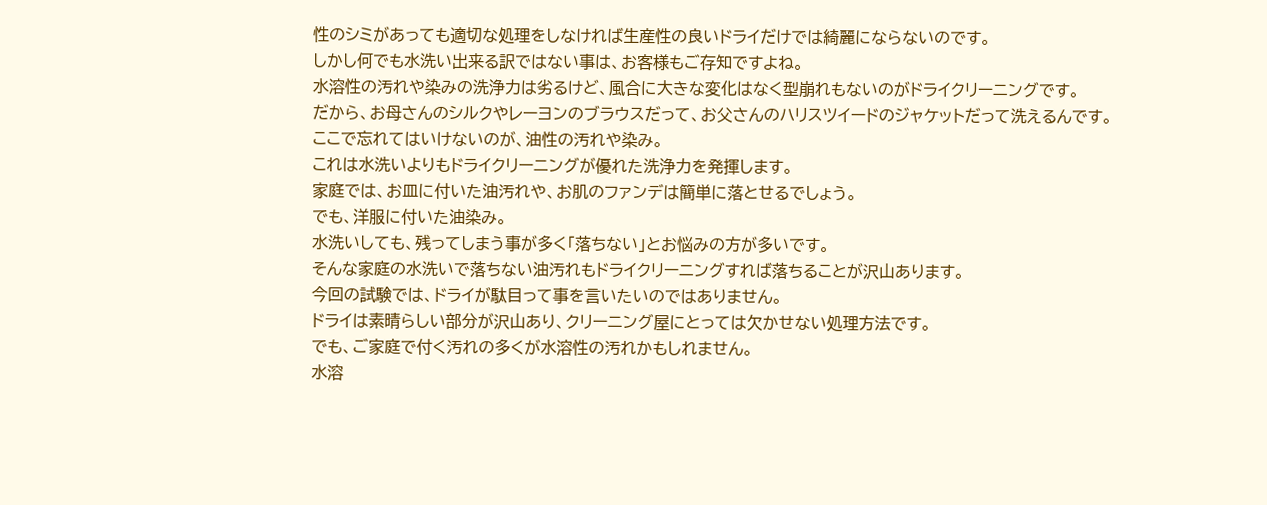性のシミがあっても適切な処理をしなければ生産性の良いドライだけでは綺麗にならないのです。
しかし何でも水洗い出来る訳ではない事は、お客様もご存知ですよね。
水溶性の汚れや染みの洗浄力は劣るけど、風合に大きな変化はなく型崩れもないのがドライクリーニングです。
だから、お母さんのシルクやレーヨンのブラウスだって、お父さんのハリスツイードのジャケットだって洗えるんです。
ここで忘れてはいけないのが、油性の汚れや染み。
これは水洗いよりもドライクリーニングが優れた洗浄力を発揮します。
家庭では、お皿に付いた油汚れや、お肌のファンデは簡単に落とせるでしょう。
でも、洋服に付いた油染み。
水洗いしても、残ってしまう事が多く「落ちない」とお悩みの方が多いです。
そんな家庭の水洗いで落ちない油汚れもドライクリーニングすれば落ちることが沢山あります。
今回の試験では、ドライが駄目って事を言いたいのではありません。
ドライは素晴らしい部分が沢山あり、クリーニング屋にとっては欠かせない処理方法です。
でも、ご家庭で付く汚れの多くが水溶性の汚れかもしれません。
水溶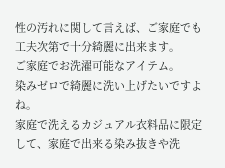性の汚れに関して言えば、ご家庭でも工夫次第で十分綺麗に出来ます。
ご家庭でお洗濯可能なアイテム。
染みゼロで綺麗に洗い上げたいですよね。
家庭で洗えるカジュアル衣料品に限定して、家庭で出来る染み抜きや洗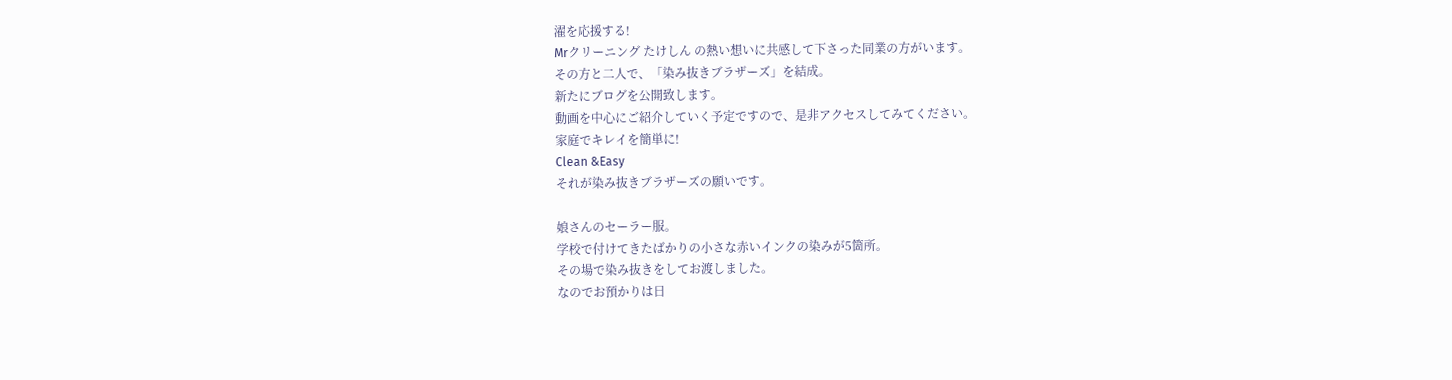濯を応援する!
Mrクリーニング たけしん の熱い想いに共感して下さった同業の方がいます。
その方と二人で、「染み抜きブラザーズ」を結成。
新たにブログを公開致します。
動画を中心にご紹介していく予定ですので、是非アクセスしてみてください。
家庭でキレイを簡単に!
Clean &Easy
それが染み抜きブラザーズの願いです。

娘さんのセーラー服。
学校で付けてきたばかりの小さな赤いインクの染みが5箇所。
その場で染み抜きをしてお渡しました。
なのでお預かりは日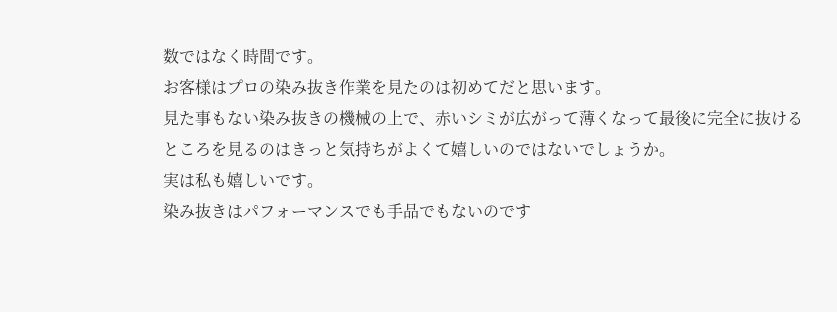数ではなく時間です。
お客様はプロの染み抜き作業を見たのは初めてだと思います。
見た事もない染み抜きの機械の上で、赤いシミが広がって薄くなって最後に完全に抜けるところを見るのはきっと気持ちがよくて嬉しいのではないでしょうか。
実は私も嬉しいです。
染み抜きはパフォーマンスでも手品でもないのです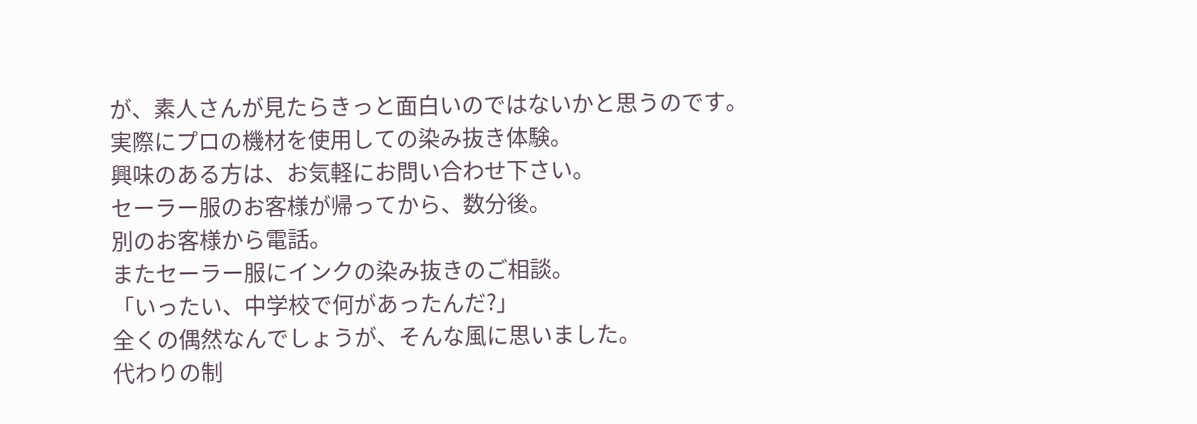が、素人さんが見たらきっと面白いのではないかと思うのです。
実際にプロの機材を使用しての染み抜き体験。
興味のある方は、お気軽にお問い合わせ下さい。
セーラー服のお客様が帰ってから、数分後。
別のお客様から電話。
またセーラー服にインクの染み抜きのご相談。
「いったい、中学校で何があったんだ?」
全くの偶然なんでしょうが、そんな風に思いました。
代わりの制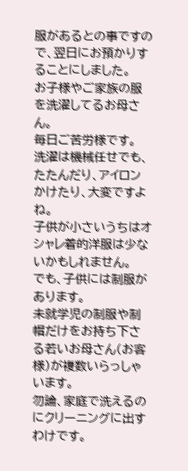服があるとの事ですので、翌日にお預かりすることにしました。
お子様やご家族の服を洗濯してるお母さん。
毎日ご苦労様です。
洗濯は機械任せでも、たたんだり、アイロンかけたり、大変ですよね。
子供が小さいうちはオシャレ着的洋服は少ないかもしれません。
でも、子供には制服があります。
未就学児の制服や制帽だけをお持ち下さる若いお母さん(お客様)が複数いらっしゃいます。
勿論、家庭で洗えるのにクリーニングに出すわけです。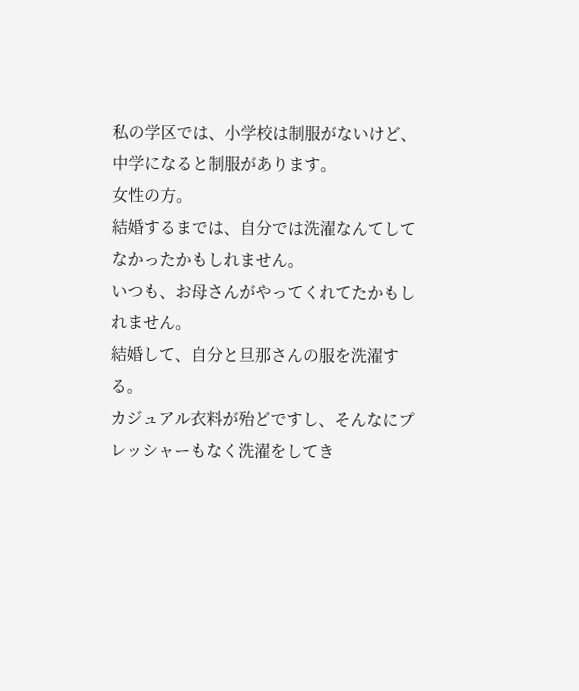私の学区では、小学校は制服がないけど、中学になると制服があります。
女性の方。
結婚するまでは、自分では洗濯なんてしてなかったかもしれません。
いつも、お母さんがやってくれてたかもしれません。
結婚して、自分と旦那さんの服を洗濯する。
カジュアル衣料が殆どですし、そんなにプレッシャーもなく洗濯をしてき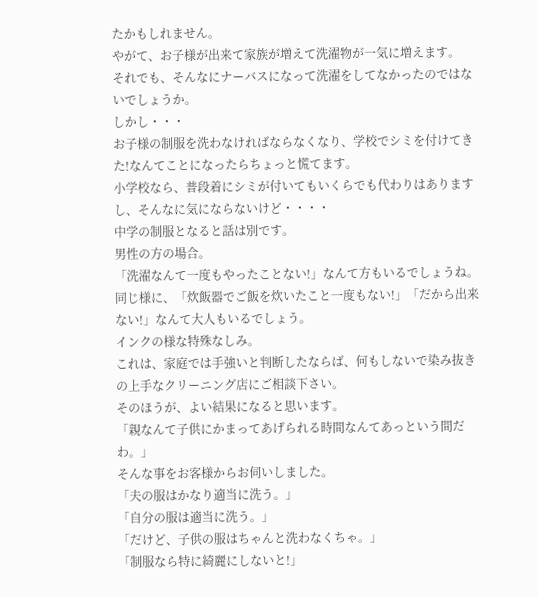たかもしれません。
やがて、お子様が出来て家族が増えて洗濯物が一気に増えます。
それでも、そんなにナーバスになって洗濯をしてなかったのではないでしょうか。
しかし・・・
お子様の制服を洗わなければならなくなり、学校でシミを付けてきた!なんてことになったらちょっと慌てます。
小学校なら、普段着にシミが付いてもいくらでも代わりはありますし、そんなに気にならないけど・・・・
中学の制服となると話は別です。
男性の方の場合。
「洗濯なんて一度もやったことない!」なんて方もいるでしょうね。
同じ様に、「炊飯器でご飯を炊いたこと一度もない!」「だから出来ない!」なんて大人もいるでしょう。
インクの様な特殊なしみ。
これは、家庭では手強いと判断したならば、何もしないで染み抜きの上手なクリーニング店にご相談下さい。
そのほうが、よい結果になると思います。
「親なんて子供にかまってあげられる時間なんてあっという間だわ。」
そんな事をお客様からお伺いしました。
「夫の服はかなり適当に洗う。」
「自分の服は適当に洗う。」
「だけど、子供の服はちゃんと洗わなくちゃ。」
「制服なら特に綺麗にしないと!」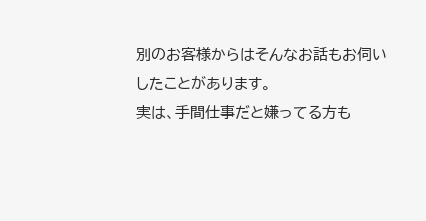別のお客様からはそんなお話もお伺いしたことがあります。
実は、手間仕事だと嫌ってる方も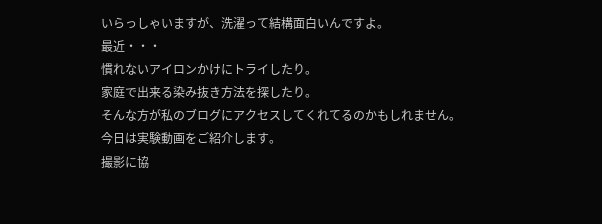いらっしゃいますが、洗濯って結構面白いんですよ。
最近・・・
慣れないアイロンかけにトライしたり。
家庭で出来る染み抜き方法を探したり。
そんな方が私のブログにアクセスしてくれてるのかもしれません。
今日は実験動画をご紹介します。
撮影に協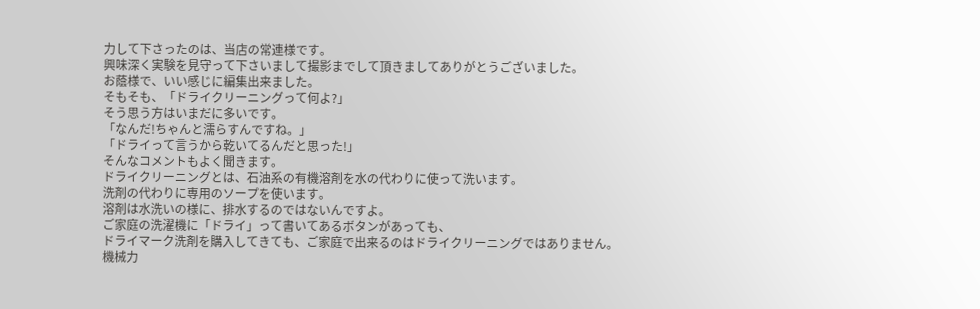力して下さったのは、当店の常連様です。
興味深く実験を見守って下さいまして撮影までして頂きましてありがとうございました。
お蔭様で、いい感じに編集出来ました。
そもそも、「ドライクリーニングって何よ?」
そう思う方はいまだに多いです。
「なんだ!ちゃんと濡らすんですね。」
「ドライって言うから乾いてるんだと思った!」
そんなコメントもよく聞きます。
ドライクリーニングとは、石油系の有機溶剤を水の代わりに使って洗います。
洗剤の代わりに専用のソープを使います。
溶剤は水洗いの様に、排水するのではないんですよ。
ご家庭の洗濯機に「ドライ」って書いてあるボタンがあっても、
ドライマーク洗剤を購入してきても、ご家庭で出来るのはドライクリーニングではありません。
機械力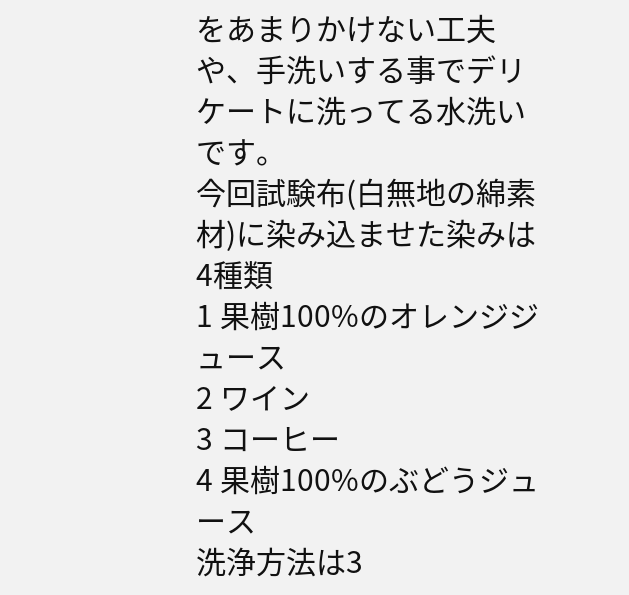をあまりかけない工夫や、手洗いする事でデリケートに洗ってる水洗いです。
今回試験布(白無地の綿素材)に染み込ませた染みは4種類
1 果樹100%のオレンジジュース
2 ワイン
3 コーヒー
4 果樹100%のぶどうジュース
洗浄方法は3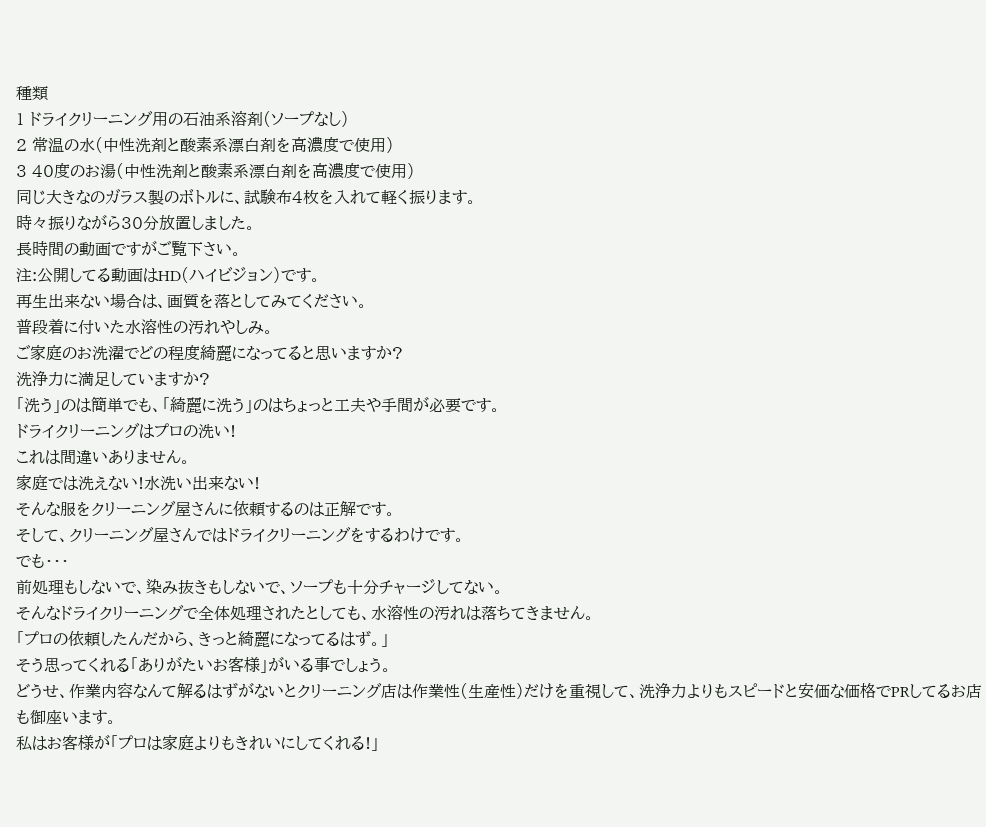種類
1 ドライクリーニング用の石油系溶剤(ソープなし)
2 常温の水(中性洗剤と酸素系漂白剤を高濃度で使用)
3 40度のお湯(中性洗剤と酸素系漂白剤を高濃度で使用)
同じ大きなのガラス製のボトルに、試験布4枚を入れて軽く振ります。
時々振りながら30分放置しました。
長時間の動画ですがご覧下さい。
注:公開してる動画はHD(ハイビジョン)です。
再生出来ない場合は、画質を落としてみてください。
普段着に付いた水溶性の汚れやしみ。
ご家庭のお洗濯でどの程度綺麗になってると思いますか?
洗浄力に満足していますか?
「洗う」のは簡単でも、「綺麗に洗う」のはちょっと工夫や手間が必要です。
ドライクリーニングはプロの洗い!
これは間違いありません。
家庭では洗えない!水洗い出来ない!
そんな服をクリーニング屋さんに依頼するのは正解です。
そして、クリーニング屋さんではドライクリーニングをするわけです。
でも・・・
前処理もしないで、染み抜きもしないで、ソープも十分チャージしてない。
そんなドライクリーニングで全体処理されたとしても、水溶性の汚れは落ちてきません。
「プロの依頼したんだから、きっと綺麗になってるはず。」
そう思ってくれる「ありがたいお客様」がいる事でしょう。
どうせ、作業内容なんて解るはずがないとクリーニング店は作業性(生産性)だけを重視して、洗浄力よりもスピードと安価な価格でPRしてるお店も御座います。
私はお客様が「プロは家庭よりもきれいにしてくれる!」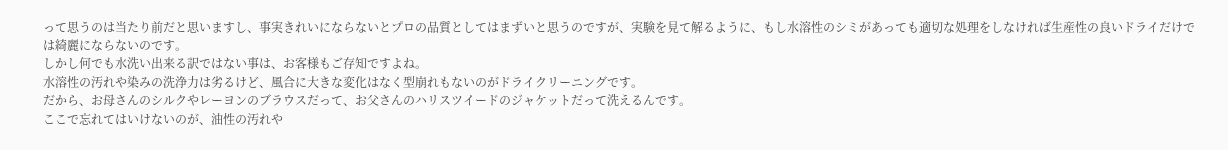って思うのは当たり前だと思いますし、事実きれいにならないとプロの品質としてはまずいと思うのですが、実験を見て解るように、もし水溶性のシミがあっても適切な処理をしなければ生産性の良いドライだけでは綺麗にならないのです。
しかし何でも水洗い出来る訳ではない事は、お客様もご存知ですよね。
水溶性の汚れや染みの洗浄力は劣るけど、風合に大きな変化はなく型崩れもないのがドライクリーニングです。
だから、お母さんのシルクやレーヨンのブラウスだって、お父さんのハリスツイードのジャケットだって洗えるんです。
ここで忘れてはいけないのが、油性の汚れや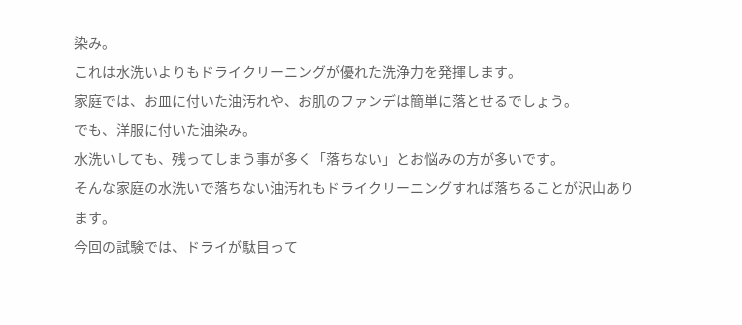染み。
これは水洗いよりもドライクリーニングが優れた洗浄力を発揮します。
家庭では、お皿に付いた油汚れや、お肌のファンデは簡単に落とせるでしょう。
でも、洋服に付いた油染み。
水洗いしても、残ってしまう事が多く「落ちない」とお悩みの方が多いです。
そんな家庭の水洗いで落ちない油汚れもドライクリーニングすれば落ちることが沢山あります。
今回の試験では、ドライが駄目って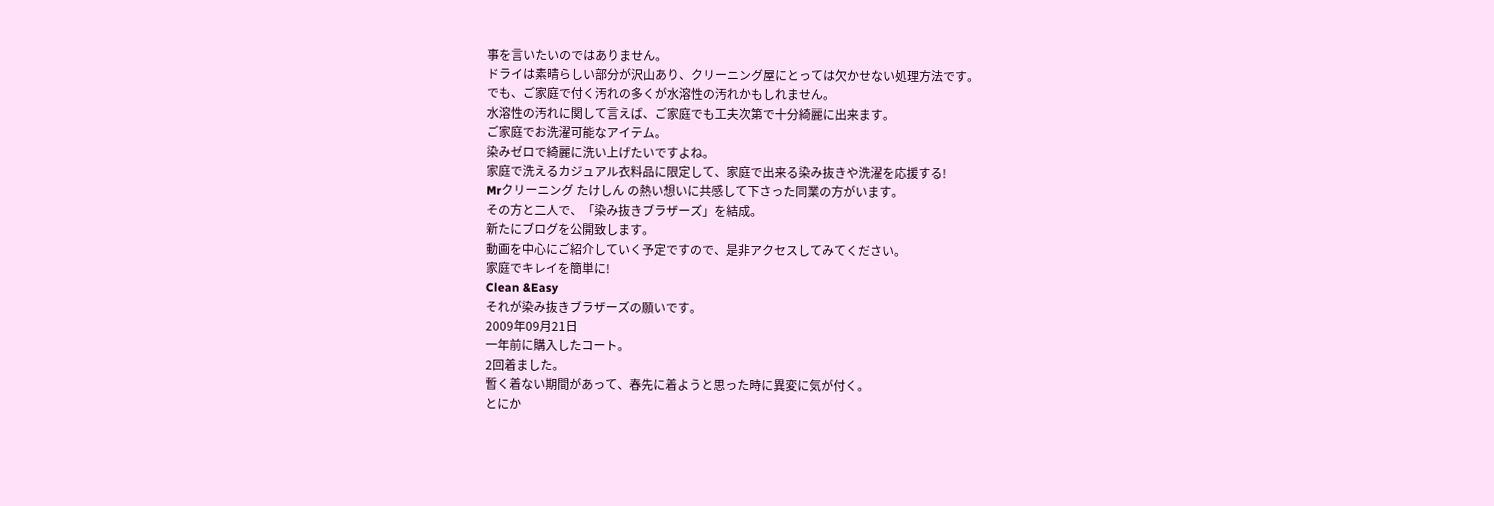事を言いたいのではありません。
ドライは素晴らしい部分が沢山あり、クリーニング屋にとっては欠かせない処理方法です。
でも、ご家庭で付く汚れの多くが水溶性の汚れかもしれません。
水溶性の汚れに関して言えば、ご家庭でも工夫次第で十分綺麗に出来ます。
ご家庭でお洗濯可能なアイテム。
染みゼロで綺麗に洗い上げたいですよね。
家庭で洗えるカジュアル衣料品に限定して、家庭で出来る染み抜きや洗濯を応援する!
Mrクリーニング たけしん の熱い想いに共感して下さった同業の方がいます。
その方と二人で、「染み抜きブラザーズ」を結成。
新たにブログを公開致します。
動画を中心にご紹介していく予定ですので、是非アクセスしてみてください。
家庭でキレイを簡単に!
Clean &Easy
それが染み抜きブラザーズの願いです。
2009年09月21日
一年前に購入したコート。
2回着ました。
暫く着ない期間があって、春先に着ようと思った時に異変に気が付く。
とにか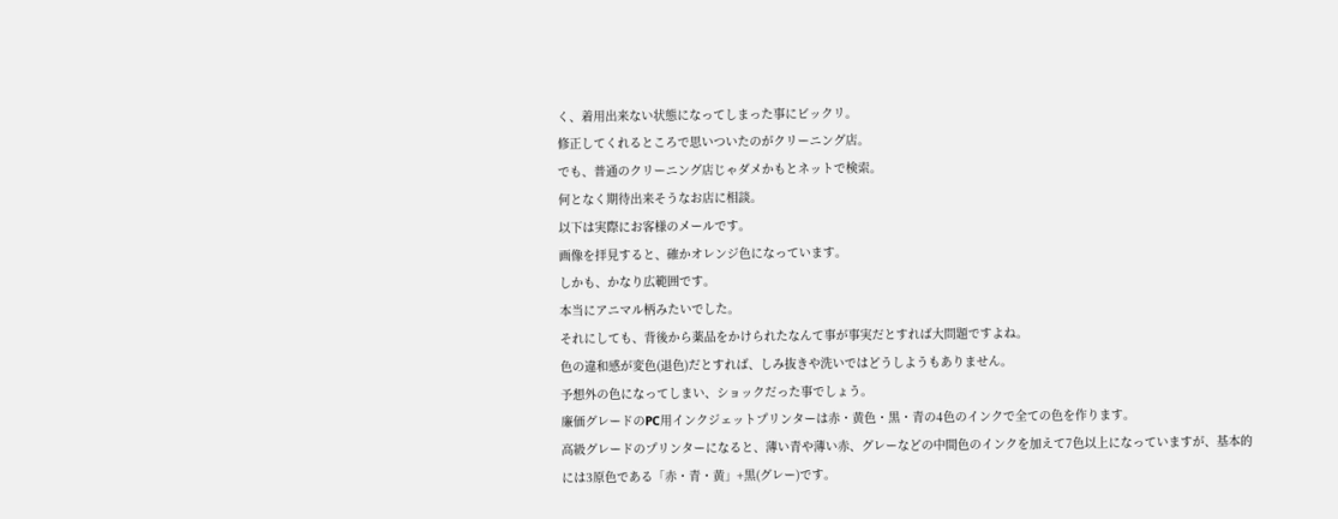く、着用出来ない状態になってしまった事にビックリ。
修正してくれるところで思いついたのがクリーニング店。
でも、普通のクリーニング店じゃダメかもとネットで検索。
何となく期待出来そうなお店に相談。
以下は実際にお客様のメールです。
画像を拝見すると、確かオレンジ色になっています。
しかも、かなり広範囲です。
本当にアニマル柄みたいでした。
それにしても、背後から薬品をかけられたなんて事が事実だとすれば大問題ですよね。
色の違和感が変色(退色)だとすれば、しみ抜きや洗いではどうしようもありません。
予想外の色になってしまい、ショックだった事でしょう。
廉価グレードのPC用インクジェットプリンターは赤・黄色・黒・青の4色のインクで全ての色を作ります。
高級グレードのプリンターになると、薄い青や薄い赤、グレーなどの中間色のインクを加えて7色以上になっていますが、基本的には3原色である「赤・青・黄」+黒(グレー)です。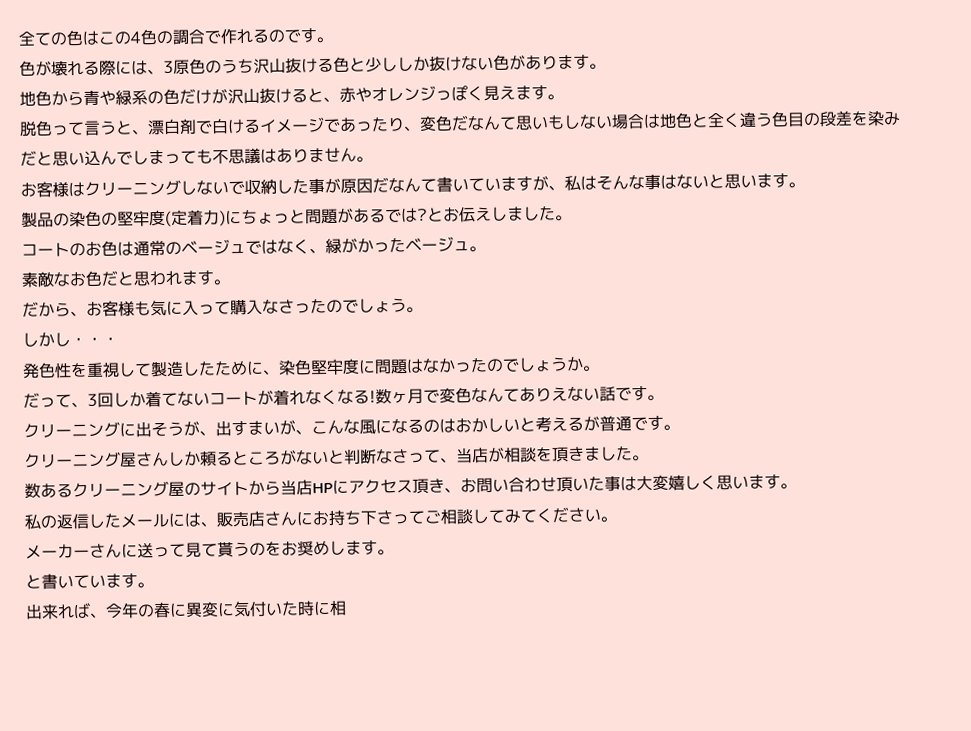全ての色はこの4色の調合で作れるのです。
色が壊れる際には、3原色のうち沢山抜ける色と少ししか抜けない色があります。
地色から青や緑系の色だけが沢山抜けると、赤やオレンジっぽく見えます。
脱色って言うと、漂白剤で白けるイメージであったり、変色だなんて思いもしない場合は地色と全く違う色目の段差を染みだと思い込んでしまっても不思議はありません。
お客様はクリーニングしないで収納した事が原因だなんて書いていますが、私はそんな事はないと思います。
製品の染色の堅牢度(定着力)にちょっと問題があるでは?とお伝えしました。
コートのお色は通常のベージュではなく、緑がかったベージュ。
素敵なお色だと思われます。
だから、お客様も気に入って購入なさったのでしょう。
しかし・・・
発色性を重視して製造したために、染色堅牢度に問題はなかったのでしょうか。
だって、3回しか着てないコートが着れなくなる!数ヶ月で変色なんてありえない話です。
クリーニングに出そうが、出すまいが、こんな風になるのはおかしいと考えるが普通です。
クリーニング屋さんしか頼るところがないと判断なさって、当店が相談を頂きました。
数あるクリーニング屋のサイトから当店HPにアクセス頂き、お問い合わせ頂いた事は大変嬉しく思います。
私の返信したメールには、販売店さんにお持ち下さってご相談してみてください。
メーカーさんに送って見て貰うのをお奨めします。
と書いています。
出来れば、今年の春に異変に気付いた時に相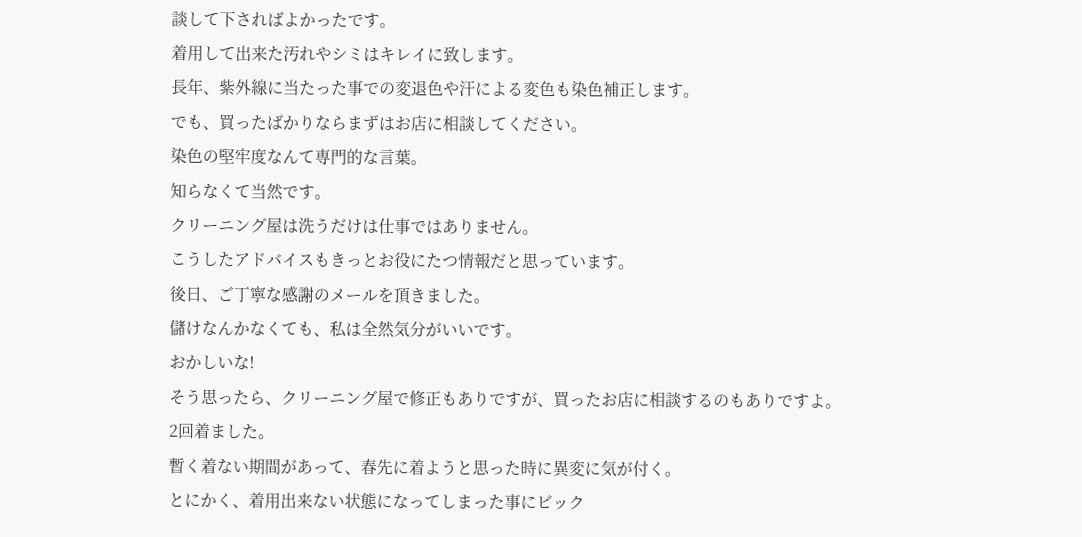談して下さればよかったです。
着用して出来た汚れやシミはキレイに致します。
長年、紫外線に当たった事での変退色や汗による変色も染色補正します。
でも、買ったばかりならまずはお店に相談してください。
染色の堅牢度なんて専門的な言葉。
知らなくて当然です。
クリーニング屋は洗うだけは仕事ではありません。
こうしたアドバイスもきっとお役にたつ情報だと思っています。
後日、ご丁寧な感謝のメールを頂きました。
儲けなんかなくても、私は全然気分がいいです。
おかしいな!
そう思ったら、クリーニング屋で修正もありですが、買ったお店に相談するのもありですよ。
2回着ました。
暫く着ない期間があって、春先に着ようと思った時に異変に気が付く。
とにかく、着用出来ない状態になってしまった事にビック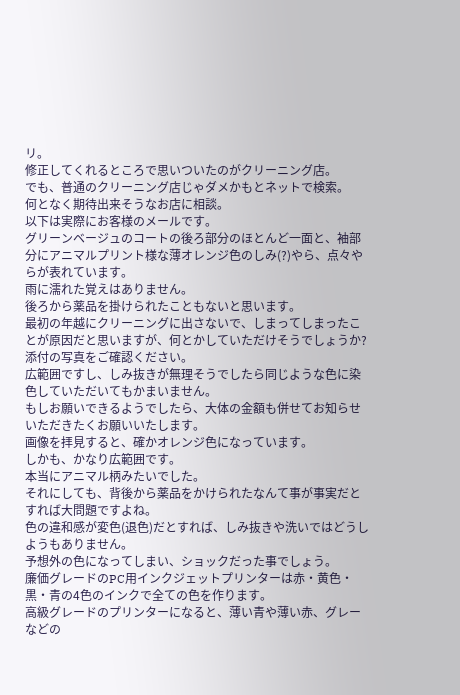リ。
修正してくれるところで思いついたのがクリーニング店。
でも、普通のクリーニング店じゃダメかもとネットで検索。
何となく期待出来そうなお店に相談。
以下は実際にお客様のメールです。
グリーンベージュのコートの後ろ部分のほとんど一面と、袖部分にアニマルプリント様な薄オレンジ色のしみ(?)やら、点々やらが表れています。
雨に濡れた覚えはありません。
後ろから薬品を掛けられたこともないと思います。
最初の年越にクリーニングに出さないで、しまってしまったことが原因だと思いますが、何とかしていただけそうでしょうか?
添付の写真をご確認ください。
広範囲ですし、しみ抜きが無理そうでしたら同じような色に染色していただいてもかまいません。
もしお願いできるようでしたら、大体の金額も併せてお知らせいただきたくお願いいたします。
画像を拝見すると、確かオレンジ色になっています。
しかも、かなり広範囲です。
本当にアニマル柄みたいでした。
それにしても、背後から薬品をかけられたなんて事が事実だとすれば大問題ですよね。
色の違和感が変色(退色)だとすれば、しみ抜きや洗いではどうしようもありません。
予想外の色になってしまい、ショックだった事でしょう。
廉価グレードのPC用インクジェットプリンターは赤・黄色・黒・青の4色のインクで全ての色を作ります。
高級グレードのプリンターになると、薄い青や薄い赤、グレーなどの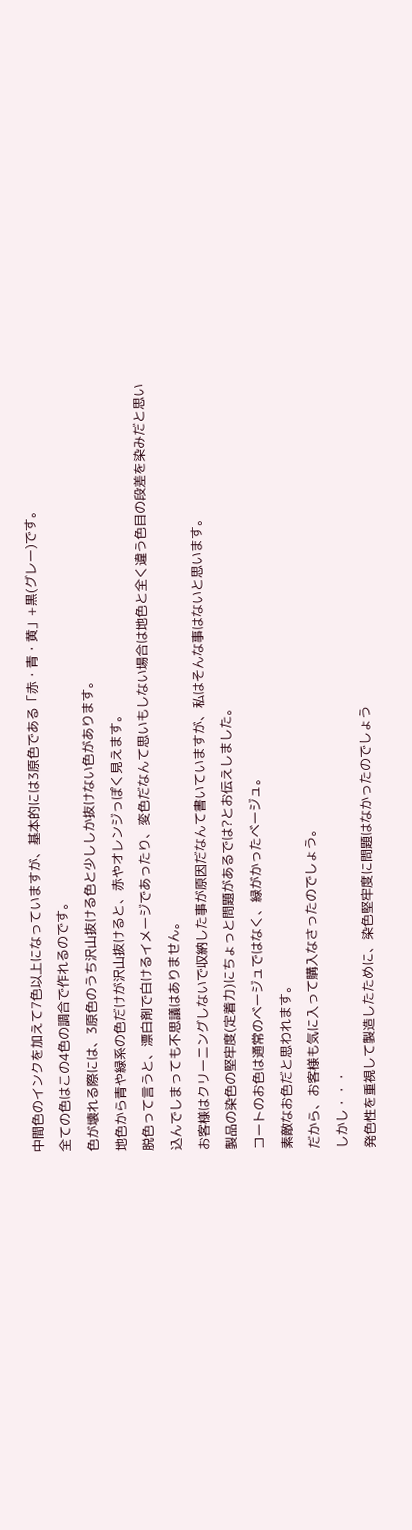中間色のインクを加えて7色以上になっていますが、基本的には3原色である「赤・青・黄」+黒(グレー)です。
全ての色はこの4色の調合で作れるのです。
色が壊れる際には、3原色のうち沢山抜ける色と少ししか抜けない色があります。
地色から青や緑系の色だけが沢山抜けると、赤やオレンジっぽく見えます。
脱色って言うと、漂白剤で白けるイメージであったり、変色だなんて思いもしない場合は地色と全く違う色目の段差を染みだと思い込んでしまっても不思議はありません。
お客様はクリーニングしないで収納した事が原因だなんて書いていますが、私はそんな事はないと思います。
製品の染色の堅牢度(定着力)にちょっと問題があるでは?とお伝えしました。
コートのお色は通常のベージュではなく、緑がかったベージュ。
素敵なお色だと思われます。
だから、お客様も気に入って購入なさったのでしょう。
しかし・・・
発色性を重視して製造したために、染色堅牢度に問題はなかったのでしょう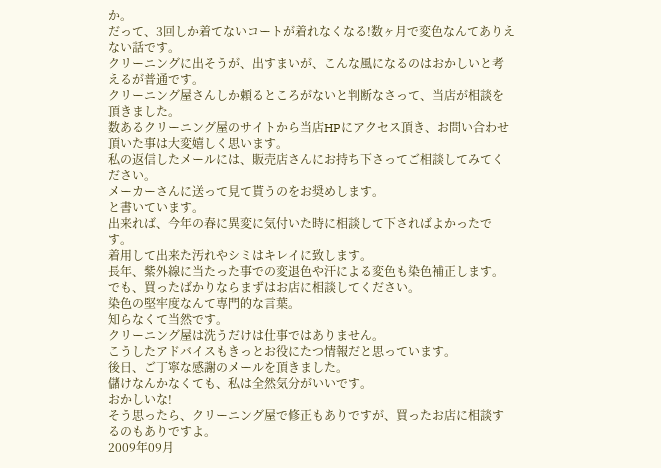か。
だって、3回しか着てないコートが着れなくなる!数ヶ月で変色なんてありえない話です。
クリーニングに出そうが、出すまいが、こんな風になるのはおかしいと考えるが普通です。
クリーニング屋さんしか頼るところがないと判断なさって、当店が相談を頂きました。
数あるクリーニング屋のサイトから当店HPにアクセス頂き、お問い合わせ頂いた事は大変嬉しく思います。
私の返信したメールには、販売店さんにお持ち下さってご相談してみてください。
メーカーさんに送って見て貰うのをお奨めします。
と書いています。
出来れば、今年の春に異変に気付いた時に相談して下さればよかったです。
着用して出来た汚れやシミはキレイに致します。
長年、紫外線に当たった事での変退色や汗による変色も染色補正します。
でも、買ったばかりならまずはお店に相談してください。
染色の堅牢度なんて専門的な言葉。
知らなくて当然です。
クリーニング屋は洗うだけは仕事ではありません。
こうしたアドバイスもきっとお役にたつ情報だと思っています。
後日、ご丁寧な感謝のメールを頂きました。
儲けなんかなくても、私は全然気分がいいです。
おかしいな!
そう思ったら、クリーニング屋で修正もありですが、買ったお店に相談するのもありですよ。
2009年09月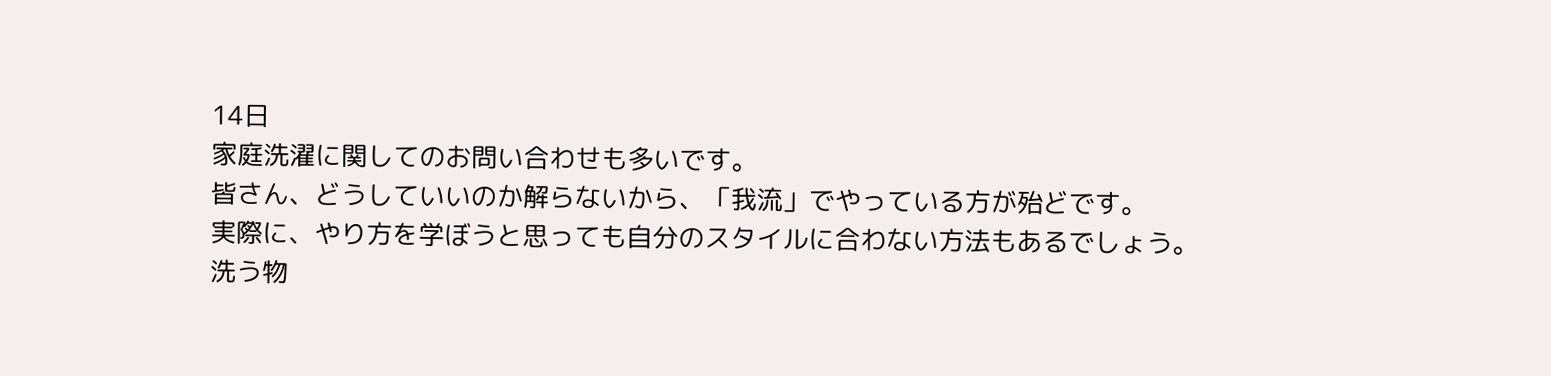14日
家庭洗濯に関してのお問い合わせも多いです。
皆さん、どうしていいのか解らないから、「我流」でやっている方が殆どです。
実際に、やり方を学ぼうと思っても自分のスタイルに合わない方法もあるでしょう。
洗う物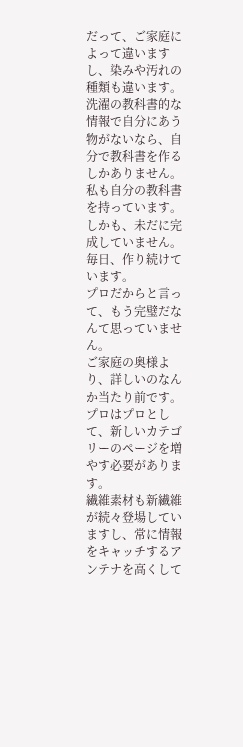だって、ご家庭によって違いますし、染みや汚れの種類も違います。
洗濯の教科書的な情報で自分にあう物がないなら、自分で教科書を作るしかありません。
私も自分の教科書を持っています。
しかも、未だに完成していません。
毎日、作り続けています。
プロだからと言って、もう完璧だなんて思っていません。
ご家庭の奥様より、詳しいのなんか当たり前です。
プロはプロとして、新しいカテゴリーのページを増やす必要があります。
繊維素材も新繊維が続々登場していますし、常に情報をキャッチするアンテナを高くして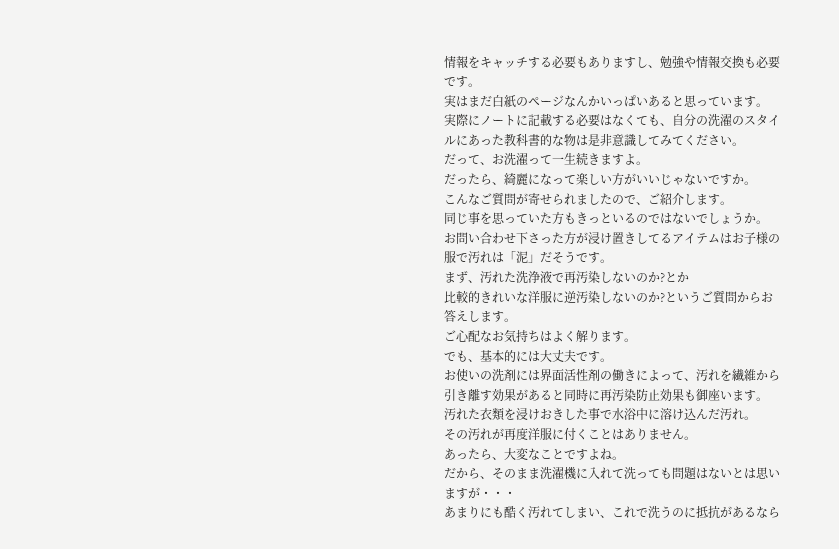情報をキャッチする必要もありますし、勉強や情報交換も必要です。
実はまだ白紙のページなんかいっぱいあると思っています。
実際にノートに記載する必要はなくても、自分の洗濯のスタイルにあった教科書的な物は是非意識してみてください。
だって、お洗濯って一生続きますよ。
だったら、綺麗になって楽しい方がいいじゃないですか。
こんなご質問が寄せられましたので、ご紹介します。
同じ事を思っていた方もきっといるのではないでしょうか。
お問い合わせ下さった方が浸け置きしてるアイテムはお子様の服で汚れは「泥」だそうです。
まず、汚れた洗浄液で再汚染しないのか?とか
比較的きれいな洋服に逆汚染しないのか?というご質問からお答えします。
ご心配なお気持ちはよく解ります。
でも、基本的には大丈夫です。
お使いの洗剤には界面活性剤の働きによって、汚れを繊維から引き離す効果があると同時に再汚染防止効果も御座います。
汚れた衣類を浸けおきした事で水浴中に溶け込んだ汚れ。
その汚れが再度洋服に付くことはありません。
あったら、大変なことですよね。
だから、そのまま洗濯機に入れて洗っても問題はないとは思いますが・・・
あまりにも酷く汚れてしまい、これで洗うのに抵抗があるなら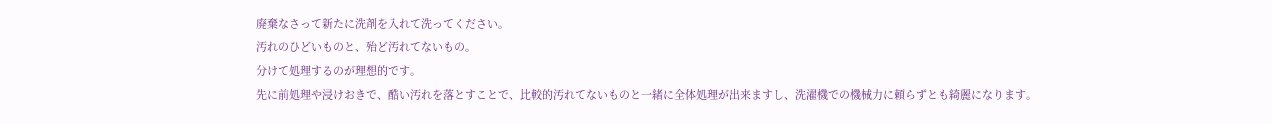廃棄なさって新たに洗剤を入れて洗ってください。
汚れのひどいものと、殆ど汚れてないもの。
分けて処理するのが理想的です。
先に前処理や浸けおきで、酷い汚れを落とすことで、比較的汚れてないものと一緒に全体処理が出来ますし、洗濯機での機械力に頼らずとも綺麗になります。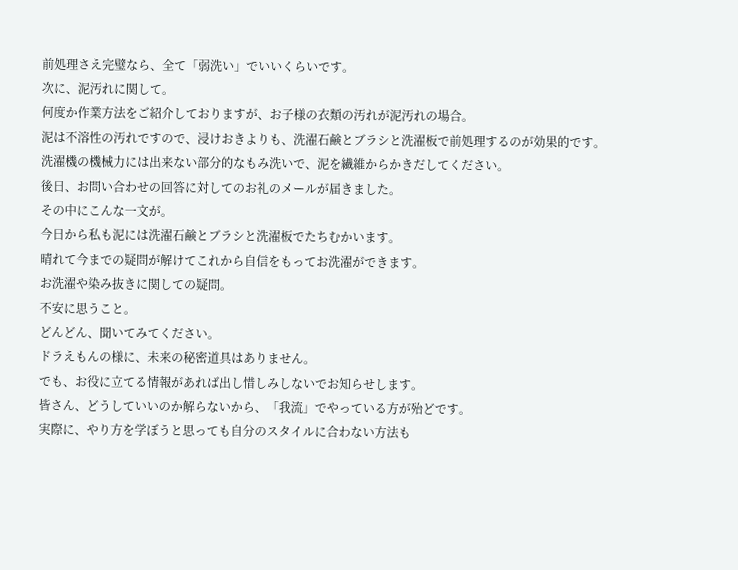前処理さえ完璧なら、全て「弱洗い」でいいくらいです。
次に、泥汚れに関して。
何度か作業方法をご紹介しておりますが、お子様の衣類の汚れが泥汚れの場合。
泥は不溶性の汚れですので、浸けおきよりも、洗濯石鹸とブラシと洗濯板で前処理するのが効果的です。
洗濯機の機械力には出来ない部分的なもみ洗いで、泥を繊維からかきだしてください。
後日、お問い合わせの回答に対してのお礼のメールが届きました。
その中にこんな一文が。
今日から私も泥には洗濯石鹸とブラシと洗濯板でたちむかいます。
晴れて今までの疑問が解けてこれから自信をもってお洗濯ができます。
お洗濯や染み抜きに関しての疑問。
不安に思うこと。
どんどん、聞いてみてください。
ドラえもんの様に、未来の秘密道具はありません。
でも、お役に立てる情報があれば出し惜しみしないでお知らせします。
皆さん、どうしていいのか解らないから、「我流」でやっている方が殆どです。
実際に、やり方を学ぼうと思っても自分のスタイルに合わない方法も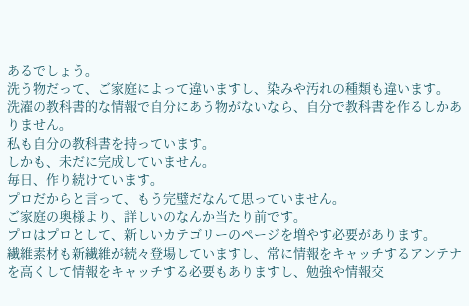あるでしょう。
洗う物だって、ご家庭によって違いますし、染みや汚れの種類も違います。
洗濯の教科書的な情報で自分にあう物がないなら、自分で教科書を作るしかありません。
私も自分の教科書を持っています。
しかも、未だに完成していません。
毎日、作り続けています。
プロだからと言って、もう完璧だなんて思っていません。
ご家庭の奥様より、詳しいのなんか当たり前です。
プロはプロとして、新しいカテゴリーのページを増やす必要があります。
繊維素材も新繊維が続々登場していますし、常に情報をキャッチするアンテナを高くして情報をキャッチする必要もありますし、勉強や情報交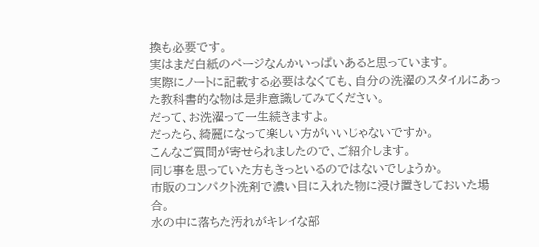換も必要です。
実はまだ白紙のページなんかいっぱいあると思っています。
実際にノートに記載する必要はなくても、自分の洗濯のスタイルにあった教科書的な物は是非意識してみてください。
だって、お洗濯って一生続きますよ。
だったら、綺麗になって楽しい方がいいじゃないですか。
こんなご質問が寄せられましたので、ご紹介します。
同じ事を思っていた方もきっといるのではないでしょうか。
市販のコンパクト洗剤で濃い目に入れた物に浸け置きしておいた場合。
水の中に落ちた汚れがキレイな部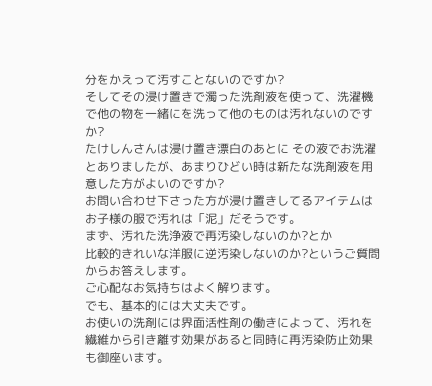分をかえって汚すことないのですか?
そしてその浸け置きで濁った洗剤液を使って、洗濯機で他の物を一緒にを洗って他のものは汚れないのですか?
たけしんさんは浸け置き漂白のあとに その液でお洗濯とありましたが、あまりひどい時は新たな洗剤液を用意した方がよいのですか?
お問い合わせ下さった方が浸け置きしてるアイテムはお子様の服で汚れは「泥」だそうです。
まず、汚れた洗浄液で再汚染しないのか?とか
比較的きれいな洋服に逆汚染しないのか?というご質問からお答えします。
ご心配なお気持ちはよく解ります。
でも、基本的には大丈夫です。
お使いの洗剤には界面活性剤の働きによって、汚れを繊維から引き離す効果があると同時に再汚染防止効果も御座います。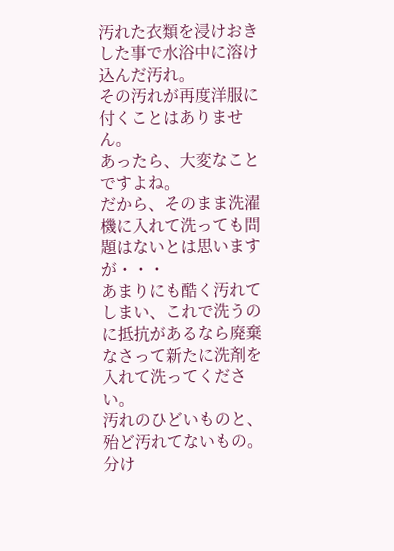汚れた衣類を浸けおきした事で水浴中に溶け込んだ汚れ。
その汚れが再度洋服に付くことはありません。
あったら、大変なことですよね。
だから、そのまま洗濯機に入れて洗っても問題はないとは思いますが・・・
あまりにも酷く汚れてしまい、これで洗うのに抵抗があるなら廃棄なさって新たに洗剤を入れて洗ってください。
汚れのひどいものと、殆ど汚れてないもの。
分け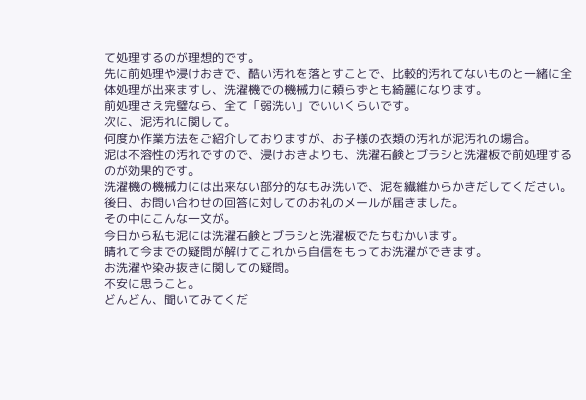て処理するのが理想的です。
先に前処理や浸けおきで、酷い汚れを落とすことで、比較的汚れてないものと一緒に全体処理が出来ますし、洗濯機での機械力に頼らずとも綺麗になります。
前処理さえ完璧なら、全て「弱洗い」でいいくらいです。
次に、泥汚れに関して。
何度か作業方法をご紹介しておりますが、お子様の衣類の汚れが泥汚れの場合。
泥は不溶性の汚れですので、浸けおきよりも、洗濯石鹸とブラシと洗濯板で前処理するのが効果的です。
洗濯機の機械力には出来ない部分的なもみ洗いで、泥を繊維からかきだしてください。
後日、お問い合わせの回答に対してのお礼のメールが届きました。
その中にこんな一文が。
今日から私も泥には洗濯石鹸とブラシと洗濯板でたちむかいます。
晴れて今までの疑問が解けてこれから自信をもってお洗濯ができます。
お洗濯や染み抜きに関しての疑問。
不安に思うこと。
どんどん、聞いてみてくだ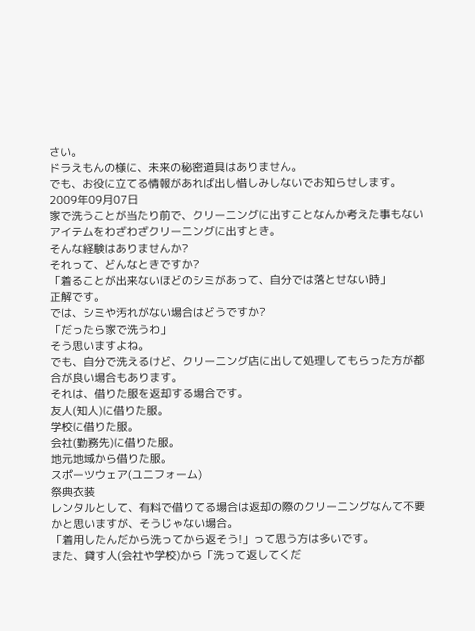さい。
ドラえもんの様に、未来の秘密道具はありません。
でも、お役に立てる情報があれば出し惜しみしないでお知らせします。
2009年09月07日
家で洗うことが当たり前で、クリーニングに出すことなんか考えた事もないアイテムをわざわざクリーニングに出すとき。
そんな経験はありませんか?
それって、どんなときですか?
「着ることが出来ないほどのシミがあって、自分では落とせない時」
正解です。
では、シミや汚れがない場合はどうですか?
「だったら家で洗うわ」
そう思いますよね。
でも、自分で洗えるけど、クリーニング店に出して処理してもらった方が都合が良い場合もあります。
それは、借りた服を返却する場合です。
友人(知人)に借りた服。
学校に借りた服。
会社(勤務先)に借りた服。
地元地域から借りた服。
スポーツウェア(ユニフォーム)
祭典衣装
レンタルとして、有料で借りてる場合は返却の際のクリーニングなんて不要かと思いますが、そうじゃない場合。
「着用したんだから洗ってから返そう!」って思う方は多いです。
また、貸す人(会社や学校)から「洗って返してくだ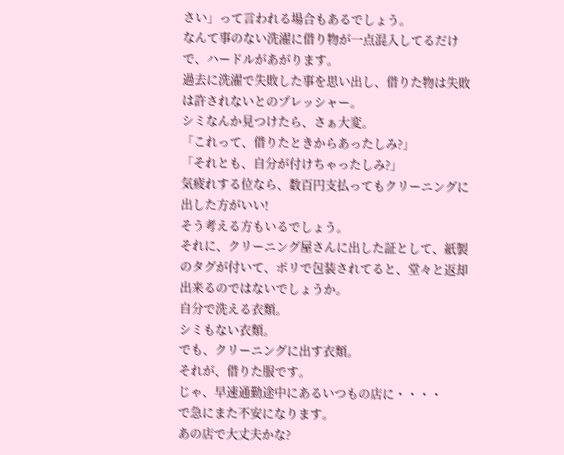さい」って言われる場合もあるでしょう。
なんて事のない洗濯に借り物が一点混入してるだけで、ハードルがあがります。
過去に洗濯で失敗した事を思い出し、借りた物は失敗は許されないとのプレッシャー。
シミなんか見つけたら、さぁ大変。
「これって、借りたときからあったしみ?」
「それとも、自分が付けちゃったしみ?」
気疲れする位なら、数百円支払ってもクリーニングに出した方がいい!
そう考える方もいるでしょう。
それに、クリーニング屋さんに出した証として、紙製のタグが付いて、ポリで包装されてると、堂々と返却出来るのではないでしょうか。
自分で洗える衣類。
シミもない衣類。
でも、クリーニングに出す衣類。
それが、借りた服です。
じゃ、早速通勤途中にあるいつもの店に・・・・
で急にまた不安になります。
あの店で大丈夫かな?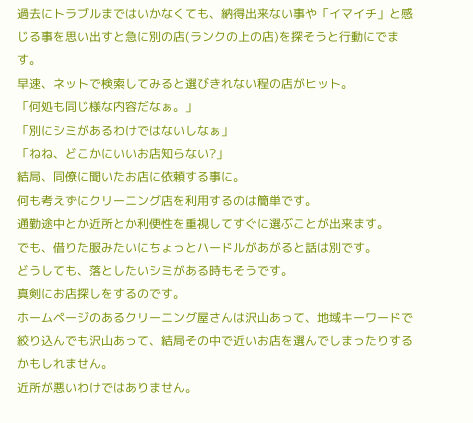過去にトラブルまではいかなくても、納得出来ない事や「イマイチ」と感じる事を思い出すと急に別の店(ランクの上の店)を探そうと行動にでます。
早速、ネットで検索してみると選びきれない程の店がヒット。
「何処も同じ様な内容だなぁ。」
「別にシミがあるわけではないしなぁ」
「ねね、どこかにいいお店知らない?」
結局、同僚に聞いたお店に依頼する事に。
何も考えずにクリーニング店を利用するのは簡単です。
通勤途中とか近所とか利便性を重視してすぐに選ぶことが出来ます。
でも、借りた服みたいにちょっとハードルがあがると話は別です。
どうしても、落としたいシミがある時もそうです。
真剣にお店探しをするのです。
ホームページのあるクリーニング屋さんは沢山あって、地域キーワードで絞り込んでも沢山あって、結局その中で近いお店を選んでしまったりするかもしれません。
近所が悪いわけではありません。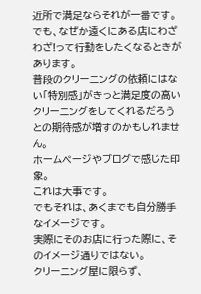近所で満足ならそれが一番です。
でも、なぜか遠くにある店にわざわざ!って行動をしたくなるときがあります。
普段のクリーニングの依頼にはない「特別感」がきっと満足度の高いクリーニングをしてくれるだろうとの期待感が増すのかもしれません。
ホームページやブログで感じた印象。
これは大事です。
でもそれは、あくまでも自分勝手なイメージです。
実際にそのお店に行った際に、そのイメージ通りではない。
クリーニング屋に限らず、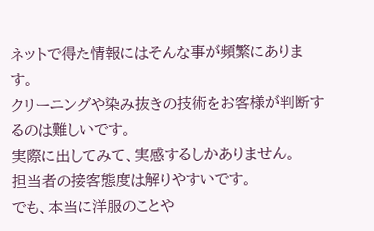ネットで得た情報にはそんな事が頻繁にあります。
クリーニングや染み抜きの技術をお客様が判断するのは難しいです。
実際に出してみて、実感するしかありません。
担当者の接客態度は解りやすいです。
でも、本当に洋服のことや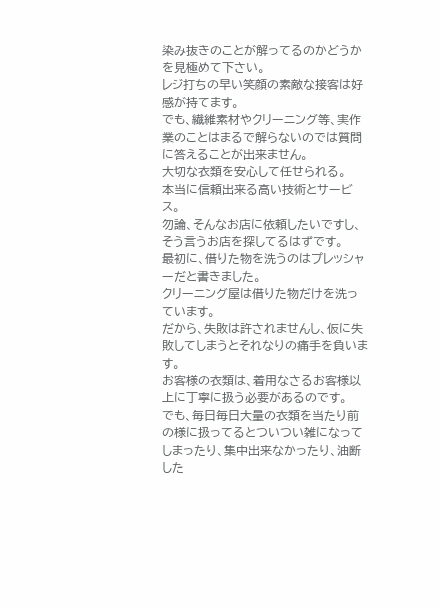染み抜きのことが解ってるのかどうかを見極めて下さい。
レジ打ちの早い笑顔の素敵な接客は好感が持てます。
でも、繊維素材やクリーニング等、実作業のことはまるで解らないのでは質問に答えることが出来ません。
大切な衣類を安心して任せられる。
本当に信頼出来る高い技術とサービス。
勿論、そんなお店に依頼したいですし、そう言うお店を探してるはずです。
最初に、借りた物を洗うのはプレッシャーだと書きました。
クリーニング屋は借りた物だけを洗っています。
だから、失敗は許されませんし、仮に失敗してしまうとそれなりの痛手を負います。
お客様の衣類は、着用なさるお客様以上に丁寧に扱う必要があるのです。
でも、毎日毎日大量の衣類を当たり前の様に扱ってるとついつい雑になってしまったり、集中出来なかったり、油断した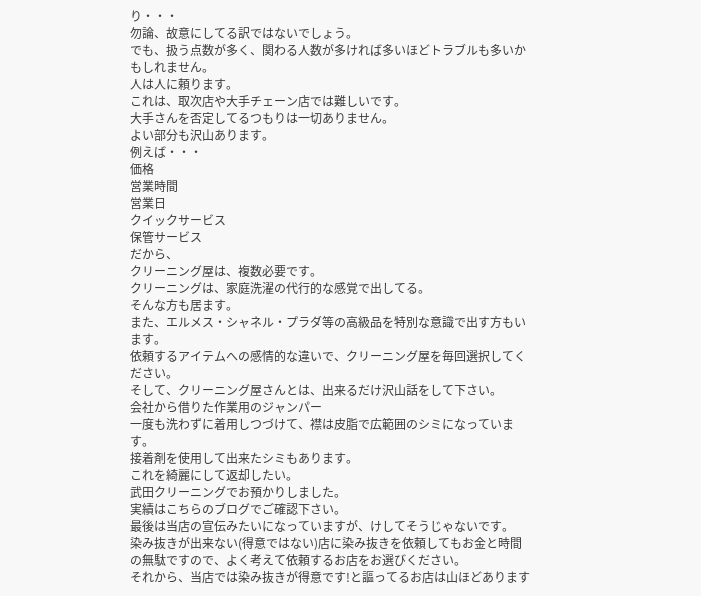り・・・
勿論、故意にしてる訳ではないでしょう。
でも、扱う点数が多く、関わる人数が多ければ多いほどトラブルも多いかもしれません。
人は人に頼ります。
これは、取次店や大手チェーン店では難しいです。
大手さんを否定してるつもりは一切ありません。
よい部分も沢山あります。
例えば・・・
価格
営業時間
営業日
クイックサービス
保管サービス
だから、
クリーニング屋は、複数必要です。
クリーニングは、家庭洗濯の代行的な感覚で出してる。
そんな方も居ます。
また、エルメス・シャネル・プラダ等の高級品を特別な意識で出す方もいます。
依頼するアイテムへの感情的な違いで、クリーニング屋を毎回選択してください。
そして、クリーニング屋さんとは、出来るだけ沢山話をして下さい。
会社から借りた作業用のジャンパー
一度も洗わずに着用しつづけて、襟は皮脂で広範囲のシミになっています。
接着剤を使用して出来たシミもあります。
これを綺麗にして返却したい。
武田クリーニングでお預かりしました。
実績はこちらのブログでご確認下さい。
最後は当店の宣伝みたいになっていますが、けしてそうじゃないです。
染み抜きが出来ない(得意ではない)店に染み抜きを依頼してもお金と時間の無駄ですので、よく考えて依頼するお店をお選びください。
それから、当店では染み抜きが得意です!と謳ってるお店は山ほどあります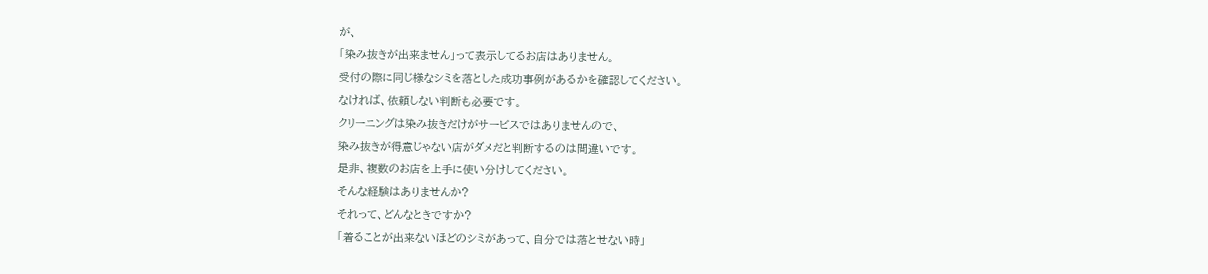が、
「染み抜きが出来ません」って表示してるお店はありません。
受付の際に同じ様なシミを落とした成功事例があるかを確認してください。
なければ、依頼しない判断も必要です。
クリーニングは染み抜きだけがサービスではありませんので、
染み抜きが得意じゃない店がダメだと判断するのは間違いです。
是非、複数のお店を上手に使い分けしてください。
そんな経験はありませんか?
それって、どんなときですか?
「着ることが出来ないほどのシミがあって、自分では落とせない時」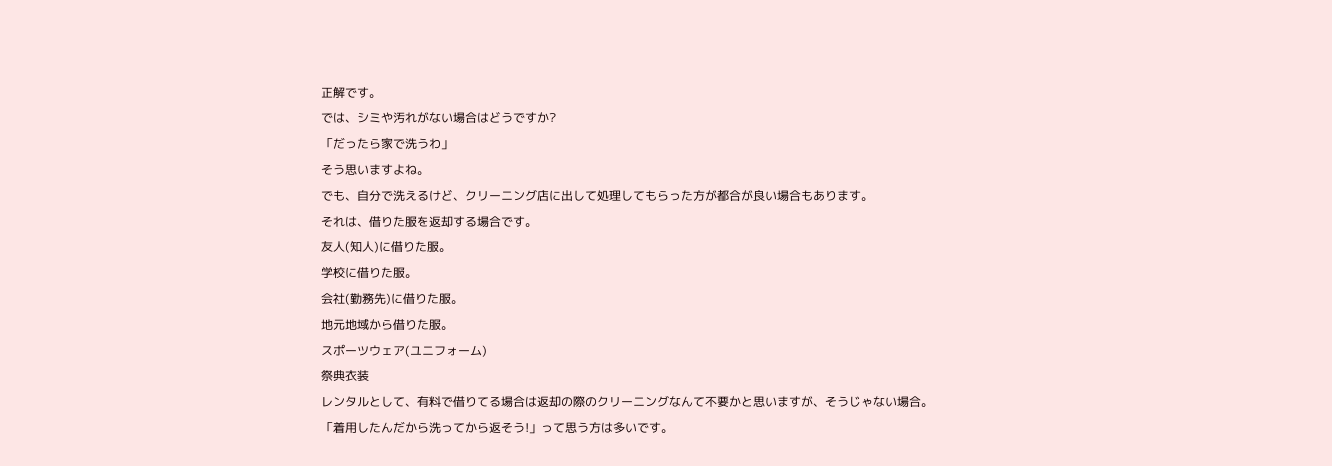正解です。
では、シミや汚れがない場合はどうですか?
「だったら家で洗うわ」
そう思いますよね。
でも、自分で洗えるけど、クリーニング店に出して処理してもらった方が都合が良い場合もあります。
それは、借りた服を返却する場合です。
友人(知人)に借りた服。
学校に借りた服。
会社(勤務先)に借りた服。
地元地域から借りた服。
スポーツウェア(ユニフォーム)
祭典衣装
レンタルとして、有料で借りてる場合は返却の際のクリーニングなんて不要かと思いますが、そうじゃない場合。
「着用したんだから洗ってから返そう!」って思う方は多いです。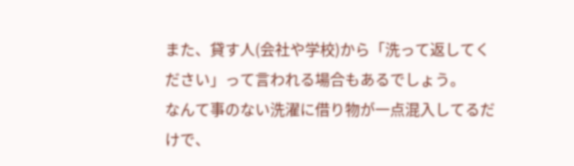また、貸す人(会社や学校)から「洗って返してください」って言われる場合もあるでしょう。
なんて事のない洗濯に借り物が一点混入してるだけで、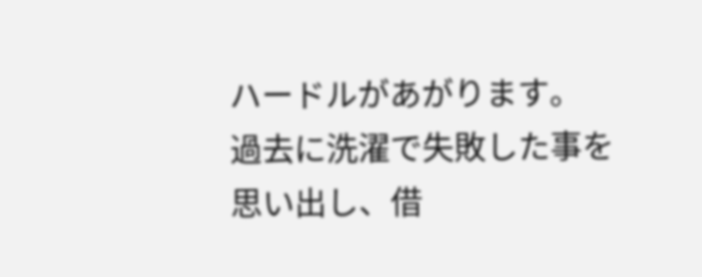ハードルがあがります。
過去に洗濯で失敗した事を思い出し、借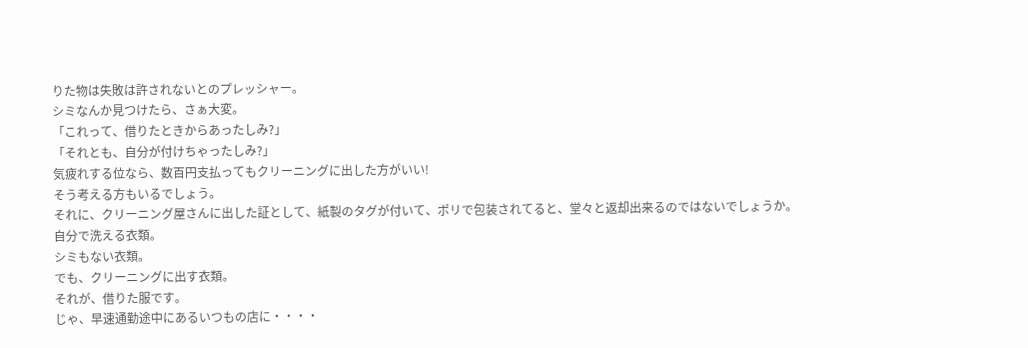りた物は失敗は許されないとのプレッシャー。
シミなんか見つけたら、さぁ大変。
「これって、借りたときからあったしみ?」
「それとも、自分が付けちゃったしみ?」
気疲れする位なら、数百円支払ってもクリーニングに出した方がいい!
そう考える方もいるでしょう。
それに、クリーニング屋さんに出した証として、紙製のタグが付いて、ポリで包装されてると、堂々と返却出来るのではないでしょうか。
自分で洗える衣類。
シミもない衣類。
でも、クリーニングに出す衣類。
それが、借りた服です。
じゃ、早速通勤途中にあるいつもの店に・・・・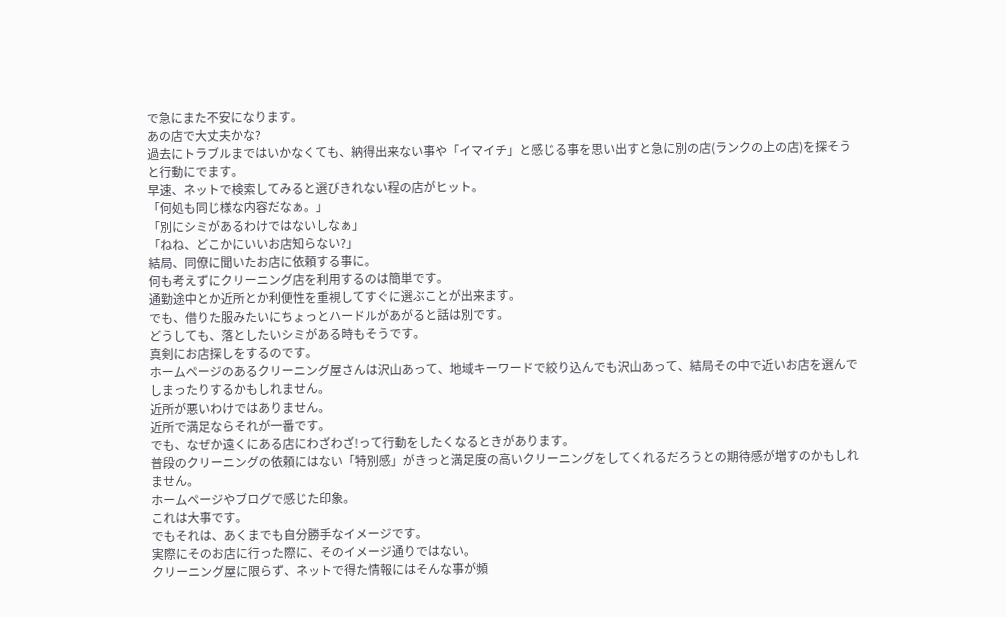で急にまた不安になります。
あの店で大丈夫かな?
過去にトラブルまではいかなくても、納得出来ない事や「イマイチ」と感じる事を思い出すと急に別の店(ランクの上の店)を探そうと行動にでます。
早速、ネットで検索してみると選びきれない程の店がヒット。
「何処も同じ様な内容だなぁ。」
「別にシミがあるわけではないしなぁ」
「ねね、どこかにいいお店知らない?」
結局、同僚に聞いたお店に依頼する事に。
何も考えずにクリーニング店を利用するのは簡単です。
通勤途中とか近所とか利便性を重視してすぐに選ぶことが出来ます。
でも、借りた服みたいにちょっとハードルがあがると話は別です。
どうしても、落としたいシミがある時もそうです。
真剣にお店探しをするのです。
ホームページのあるクリーニング屋さんは沢山あって、地域キーワードで絞り込んでも沢山あって、結局その中で近いお店を選んでしまったりするかもしれません。
近所が悪いわけではありません。
近所で満足ならそれが一番です。
でも、なぜか遠くにある店にわざわざ!って行動をしたくなるときがあります。
普段のクリーニングの依頼にはない「特別感」がきっと満足度の高いクリーニングをしてくれるだろうとの期待感が増すのかもしれません。
ホームページやブログで感じた印象。
これは大事です。
でもそれは、あくまでも自分勝手なイメージです。
実際にそのお店に行った際に、そのイメージ通りではない。
クリーニング屋に限らず、ネットで得た情報にはそんな事が頻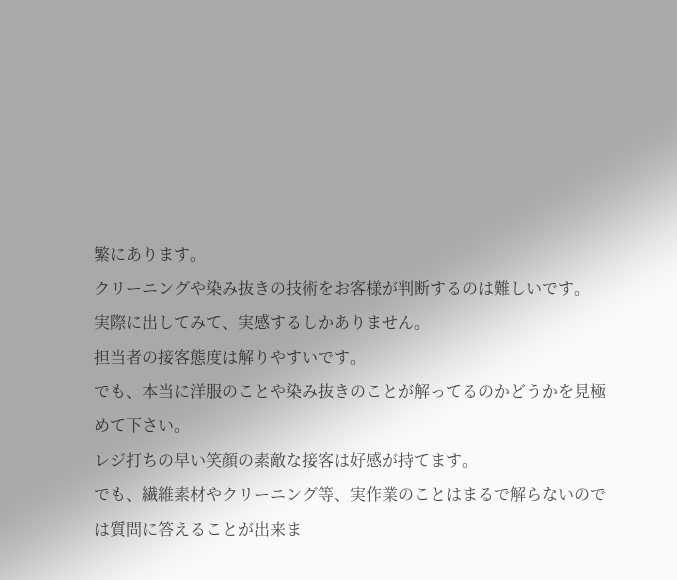繁にあります。
クリーニングや染み抜きの技術をお客様が判断するのは難しいです。
実際に出してみて、実感するしかありません。
担当者の接客態度は解りやすいです。
でも、本当に洋服のことや染み抜きのことが解ってるのかどうかを見極めて下さい。
レジ打ちの早い笑顔の素敵な接客は好感が持てます。
でも、繊維素材やクリーニング等、実作業のことはまるで解らないのでは質問に答えることが出来ま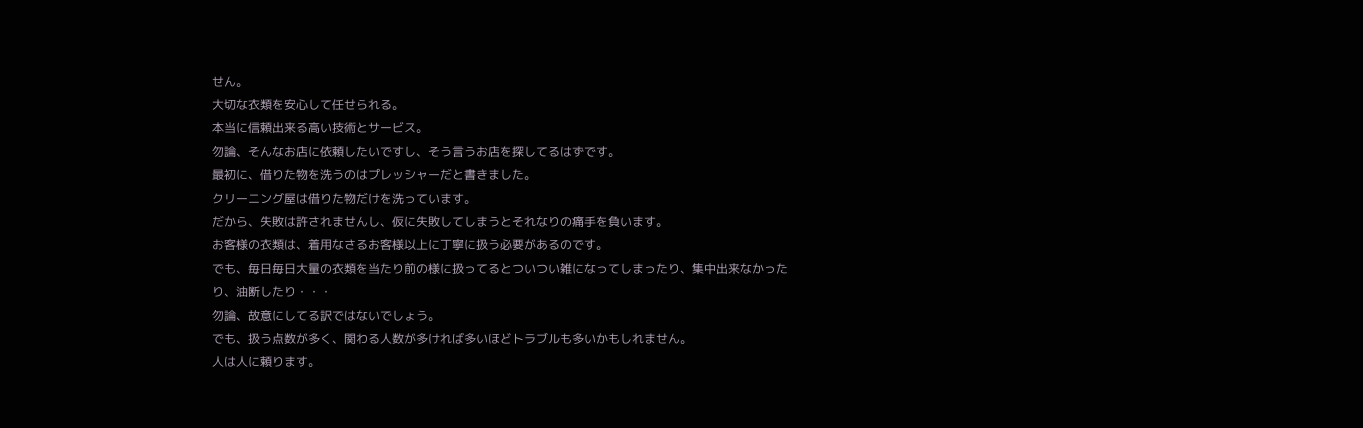せん。
大切な衣類を安心して任せられる。
本当に信頼出来る高い技術とサービス。
勿論、そんなお店に依頼したいですし、そう言うお店を探してるはずです。
最初に、借りた物を洗うのはプレッシャーだと書きました。
クリーニング屋は借りた物だけを洗っています。
だから、失敗は許されませんし、仮に失敗してしまうとそれなりの痛手を負います。
お客様の衣類は、着用なさるお客様以上に丁寧に扱う必要があるのです。
でも、毎日毎日大量の衣類を当たり前の様に扱ってるとついつい雑になってしまったり、集中出来なかったり、油断したり・・・
勿論、故意にしてる訳ではないでしょう。
でも、扱う点数が多く、関わる人数が多ければ多いほどトラブルも多いかもしれません。
人は人に頼ります。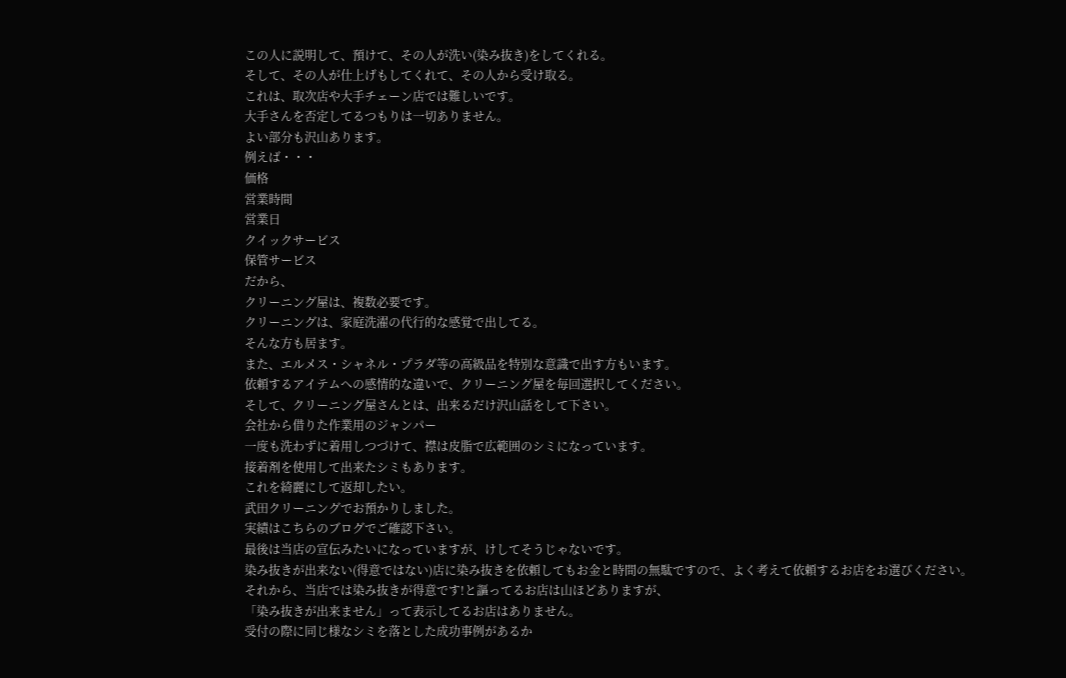この人に説明して、預けて、その人が洗い(染み抜き)をしてくれる。
そして、その人が仕上げもしてくれて、その人から受け取る。
これは、取次店や大手チェーン店では難しいです。
大手さんを否定してるつもりは一切ありません。
よい部分も沢山あります。
例えば・・・
価格
営業時間
営業日
クイックサービス
保管サービス
だから、
クリーニング屋は、複数必要です。
クリーニングは、家庭洗濯の代行的な感覚で出してる。
そんな方も居ます。
また、エルメス・シャネル・プラダ等の高級品を特別な意識で出す方もいます。
依頼するアイテムへの感情的な違いで、クリーニング屋を毎回選択してください。
そして、クリーニング屋さんとは、出来るだけ沢山話をして下さい。
会社から借りた作業用のジャンパー
一度も洗わずに着用しつづけて、襟は皮脂で広範囲のシミになっています。
接着剤を使用して出来たシミもあります。
これを綺麗にして返却したい。
武田クリーニングでお預かりしました。
実績はこちらのブログでご確認下さい。
最後は当店の宣伝みたいになっていますが、けしてそうじゃないです。
染み抜きが出来ない(得意ではない)店に染み抜きを依頼してもお金と時間の無駄ですので、よく考えて依頼するお店をお選びください。
それから、当店では染み抜きが得意です!と謳ってるお店は山ほどありますが、
「染み抜きが出来ません」って表示してるお店はありません。
受付の際に同じ様なシミを落とした成功事例があるか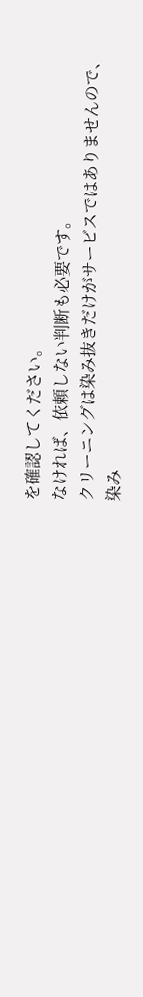を確認してください。
なければ、依頼しない判断も必要です。
クリーニングは染み抜きだけがサービスではありませんので、
染み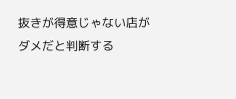抜きが得意じゃない店がダメだと判断する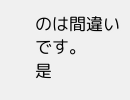のは間違いです。
是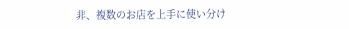非、複数のお店を上手に使い分け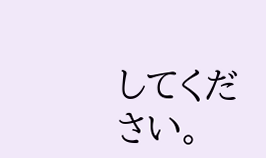してください。